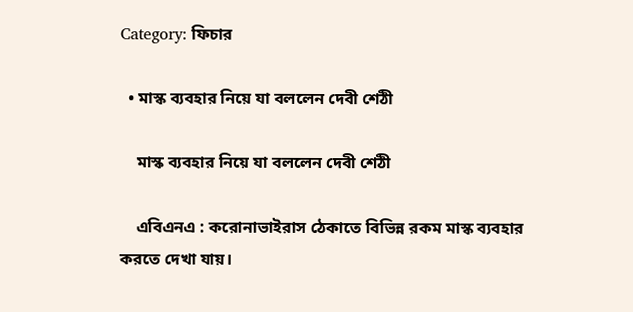Category: ফিচার

  • মাস্ক ব্যবহার নিয়ে যা বললেন দেবী শেঠী

    মাস্ক ব্যবহার নিয়ে যা বললেন দেবী শেঠী

    এবিএনএ : করোনাভাইরাস ঠেকাতে বিভিন্ন রকম মাস্ক ব্যবহার করতে দেখা যায়।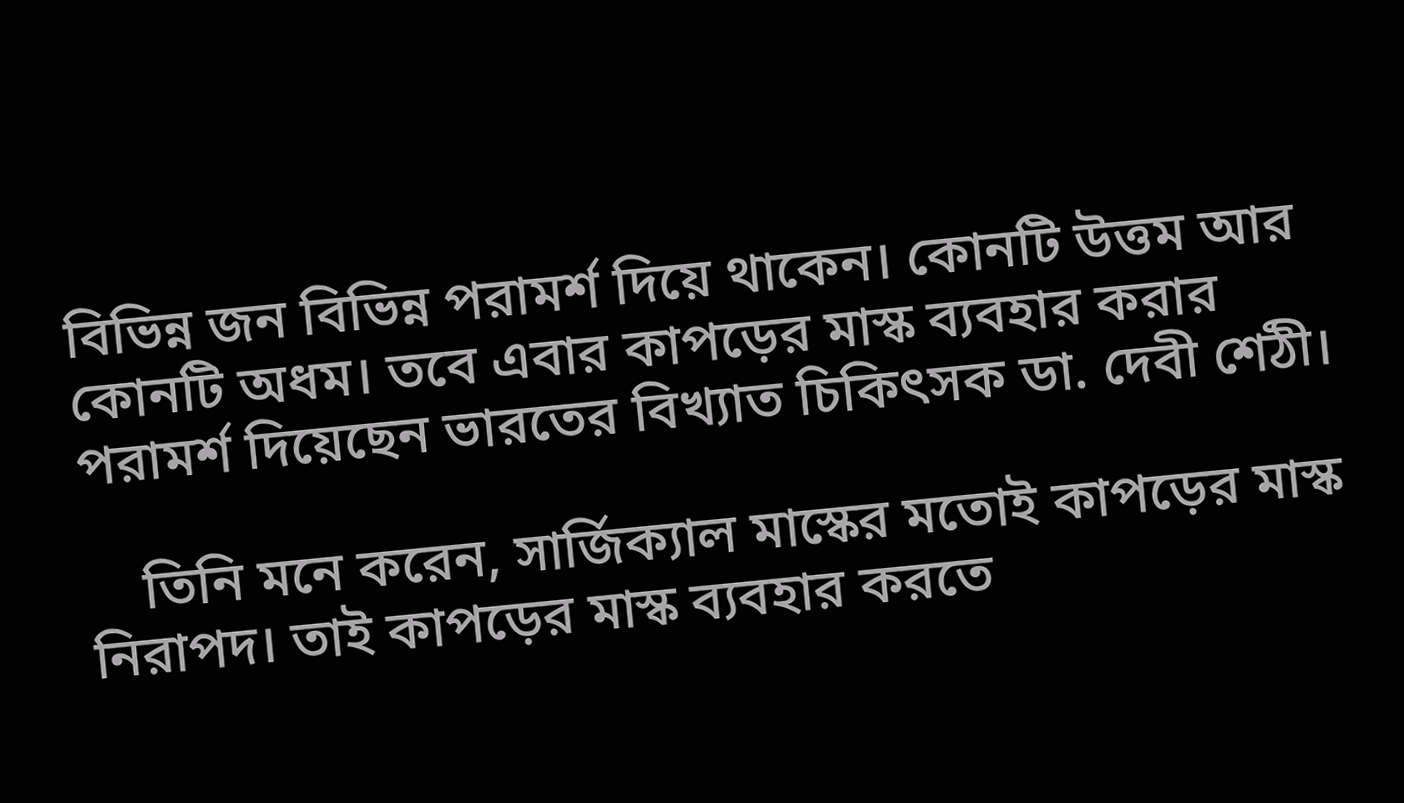বিভিন্ন জন বিভিন্ন পরামর্শ দিয়ে থাকেন। কোনটি উত্তম আর কোনটি অধম। তবে এবার কাপড়ের মাস্ক ব্যবহার করার পরামর্শ দিয়েছেন ভারতের বিখ্যাত চিকিৎসক ডা. দেবী শেঠী।

    তিনি মনে করেন, সার্জিক্যাল মাস্কের মতোই কাপড়ের মাস্ক নিরাপদ। তাই কাপড়ের মাস্ক ব্যবহার করতে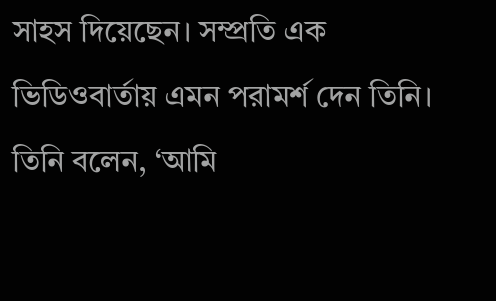সাহস দিয়েছেন। সম্প্রতি এক ভিডিওবার্তায় এমন পরামর্শ দেন তিনি। তিনি বলেন, ‘আমি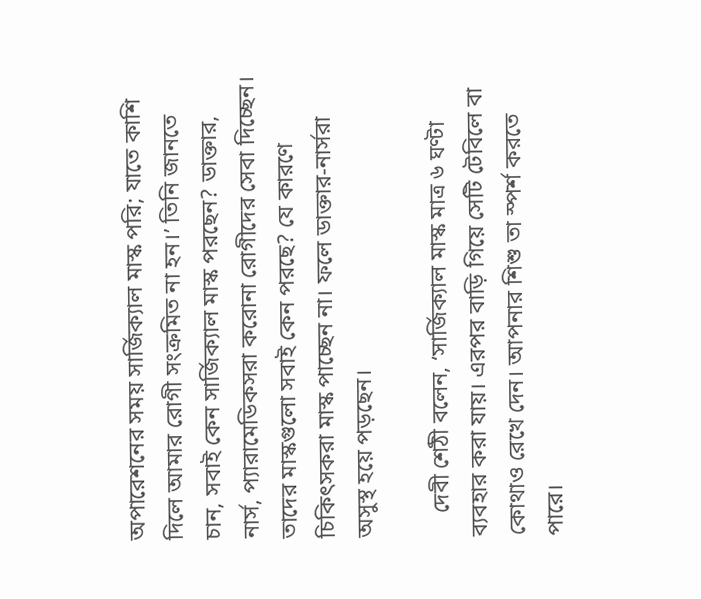অপারেশনের সময় সার্জিক্যাল মাস্ক পরি; যাতে কাশি দিলে আমার রোগী সংক্রমিত না হন।’ তিনি জানতে চান, সবাই কেন সার্জিক্যাল মাস্ক পরছেন? ডাক্তার, নার্স, প্যারামেডিকসরা করোনা রোগীদের সেবা দিচ্ছেন। তাদের মাস্কগুলো সবাই কেন পরছে? যে কারণে চিকিৎসকরা মাস্ক পাচ্ছেন না। ফলে ডাক্তার-নার্সরা অসুস্থ হয়ে পড়ছেন।

    দেবী শেঠী বলেন, ‘সার্জিক্যাল মাস্ক মাত্র ৬ ঘণ্টা ব্যবহার করা যায়। এরপর বাড়ি গিয়ে সেটি টেবিলে বা কোথাও রেখে দেন। আপনার শিশু তা স্পর্শ করতে পারে।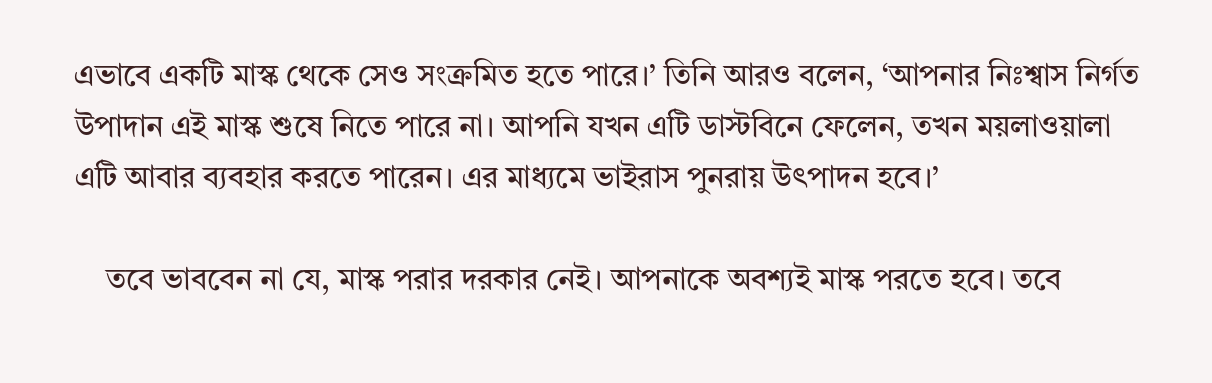এভাবে একটি মাস্ক থেকে সেও সংক্রমিত হতে পারে।’ তিনি আরও বলেন, ‘আপনার নিঃশ্বাস নির্গত উপাদান এই মাস্ক শুষে নিতে পারে না। আপনি যখন এটি ডাস্টবিনে ফেলেন, তখন ময়লাওয়ালা এটি আবার ব্যবহার করতে পারেন। এর মাধ্যমে ভাইরাস পুনরায় উৎপাদন হবে।’

    তবে ভাববেন না যে, মাস্ক পরার দরকার নেই। আপনাকে অবশ্যই মাস্ক পরতে হবে। তবে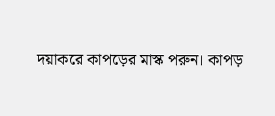দয়াকরে কাপড়ের মাস্ক পরুন। কাপড়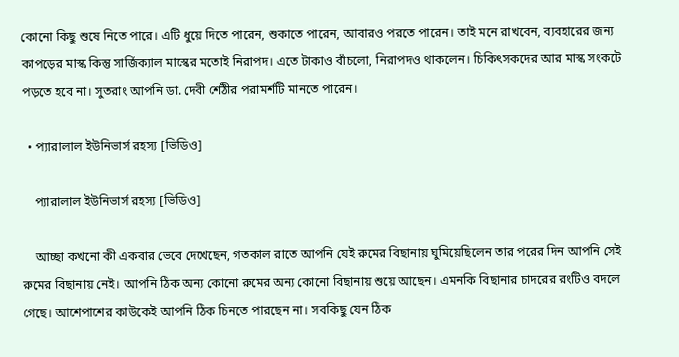কোনো কিছু শুষে নিতে পারে। এটি ধুয়ে দিতে পারেন, শুকাতে পারেন, আবারও পরতে পারেন। তাই মনে রাখবেন, ব্যবহারের জন্য কাপড়ের মাস্ক কিন্তু সার্জিক্যাল মাস্কের মতোই নিরাপদ। এতে টাকাও বাঁচলো, নিরাপদও থাকলেন। চিকিৎসকদের আর মাস্ক সংকটে পড়তে হবে না। সুতরাং আপনি ডা. দেবী শেঠীর পরামর্শটি মানতে পারেন।

  • প্যারালাল ইউনিভার্স রহস্য [ভিডিও]

    প্যারালাল ইউনিভার্স রহস্য [ভিডিও]

    আচ্ছা কখনো কী একবার ভেবে দেখেছেন, গতকাল রাতে আপনি যেই রুমের বিছানায় ঘুমিয়েছিলেন তার পরের দিন আপনি সেই রুমের বিছানায় নেই। আপনি ঠিক অন্য কোনো রুমের অন্য কোনো বিছানায় শুয়ে আছেন। এমনকি বিছানার চাদরের রংটিও বদলে গেছে। আশেপাশের কাউকেই আপনি ঠিক চিনতে পারছেন না। সবকিছু যেন ঠিক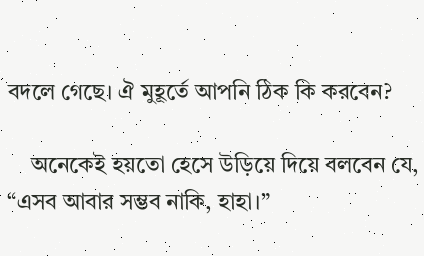বদলে গেছে। ঐ মুহূর্তে আপনি ঠিক কি করবেন?

    অনেকেই হয়তো হেসে উড়িয়ে দিয়ে বলবেন যে, “এসব আবার সম্ভব নাকি, হাহা।”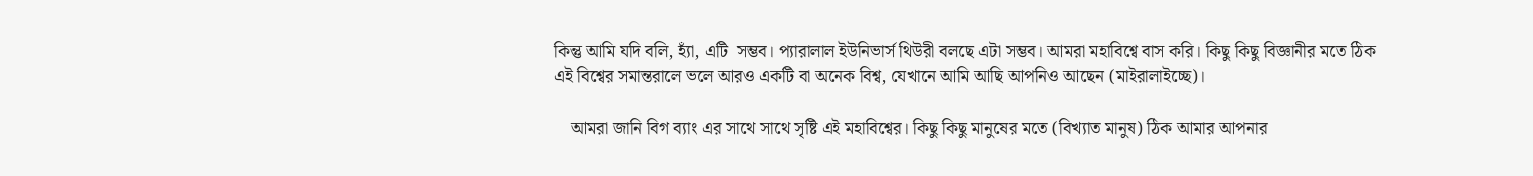কিন্তু আমি যদি বলি, হ্যাঁ, এটি  সম্ভব। প্যারালাল ইউনিভার্স থিউরী বলছে এটা সম্ভব। আমরা মহাবিশ্বে বাস করি। কিছু কিছু বিজ্ঞানীর মতে ঠিক এই বিশ্বের সমান্তরালে ভলে আরও একটি বা অনেক বিশ্ব, যেখানে আমি আছি আপনিও আছেন (মাইরালাইচ্ছে)।

    আমরা জানি বিগ ব্যাং এর সাথে সাথে সৃষ্টি এই মহাবিশ্বের। কিছু কিছু মানুষের মতে (বিখ্যাত মানুষ) ঠিক আমার আপনার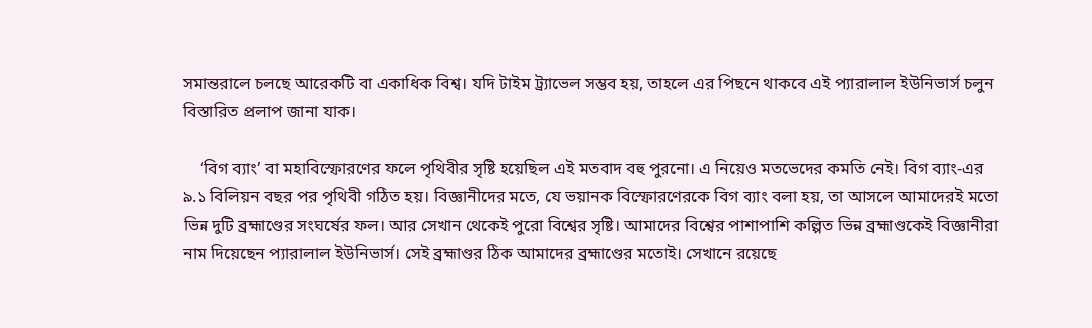সমান্তরালে চলছে আরেকটি বা একাধিক বিশ্ব। যদি টাইম ট্র্যাভেল সম্ভব হয়, তাহলে এর পিছনে থাকবে এই প্যারালাল ইউনিভার্স চলুন বিস্তারিত প্রলাপ জানা যাক।

    ‘বিগ ব্যাং’ বা মহাবিস্ফোরণের ফলে পৃথিবীর সৃষ্টি হয়েছিল এই মতবাদ বহু পুরনো। এ নিয়েও মতভেদের কমতি নেই। বিগ ব্যাং-এর  ৯.১ বিলিয়ন বছর পর পৃথিবী গঠিত হয়। বিজ্ঞানীদের মতে, যে ভয়ানক বিস্ফোরণেরকে বিগ ব্যাং বলা হয়, তা আসলে আমাদেরই মতো ভিন্ন দুটি ব্রহ্মাণ্ডের সংঘর্ষের ফল। আর সেখান থেকেই পুরো বিশ্বের সৃষ্টি। আমাদের বিশ্বের পাশাপাশি কল্পিত ভিন্ন ব্রহ্মাণ্ডকেই বিজ্ঞানীরা নাম দিয়েছেন প্যারালাল ইউনিভার্স। সেই ব্রহ্মাণ্ডর ঠিক আমাদের ব্রহ্মাণ্ডের মতোই। সেখানে রয়েছে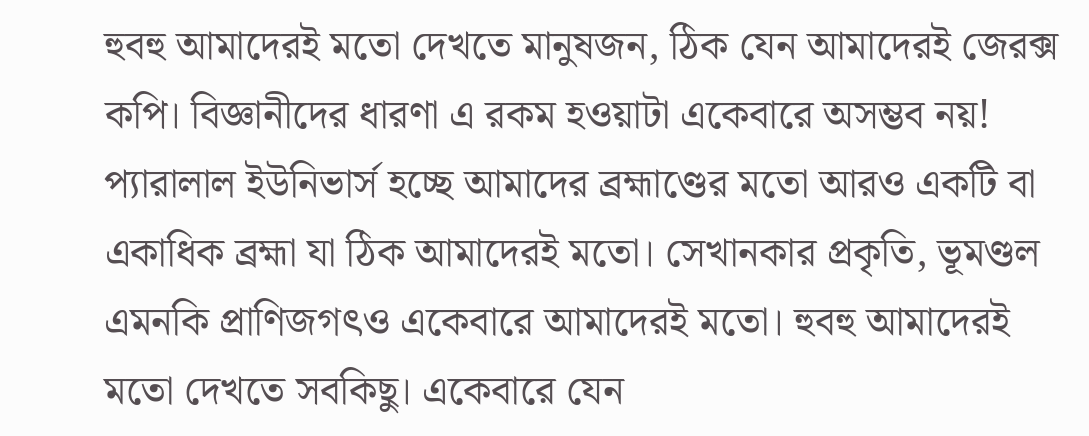হুবহু আমাদেরই মতো দেখতে মানুষজন, ঠিক যেন আমাদেরই জেরক্স কপি। বিজ্ঞানীদের ধারণা এ রকম হওয়াটা একেবারে অসম্ভব নয়! প্যারালাল ইউনিভার্স হচ্ছে আমাদের ব্রহ্মাণ্ডের মতো আরও একটি বা একাধিক ব্রহ্মা যা ঠিক আমাদেরই মতো। সেখানকার প্রকৃতি, ভূমণ্ডল এমনকি প্রাণিজগৎও একেবারে আমাদেরই মতো। হুবহু আমাদেরই মতো দেখতে সবকিছু। একেবারে যেন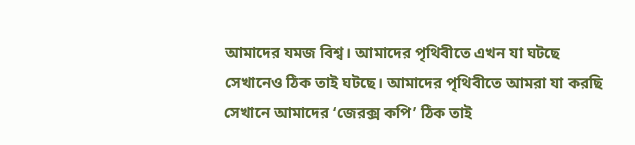আমাদের যমজ বিশ্ব। আমাদের পৃথিবীতে এখন যা ঘটছে সেখানেও ঠিক তাই ঘটছে। আমাদের পৃথিবীতে আমরা যা করছি সেখানে আমাদের ‘জেরক্স কপি’ ঠিক তাই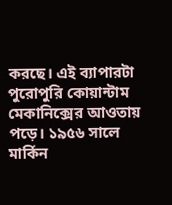করছে। এই ব্যাপারটা পুরোপুরি কোয়ান্টাম মেকানিক্সের আওতায় পড়ে। ১৯৫৬ সালে মার্কিন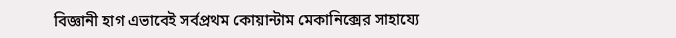বিজ্ঞানী হাগ এভাবেই সর্বপ্রথম কোয়ান্টাম মেকানিক্সের সাহায্যে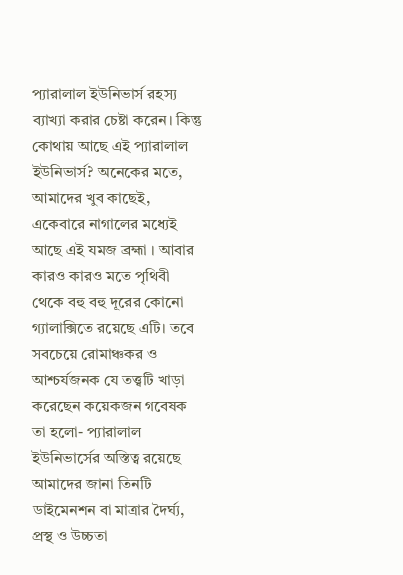প্যারালাল ইউনিভার্স রহস্য ব্যাখ্যা করার চেষ্টা করেন। কিন্তু কোথায় আছে এই প্যারালাল ইউনিভার্স? অনেকের মতে, আমাদের খুব কাছেই, একেবারে নাগালের মধ্যেই আছে এই যমজ ব্রহ্মা । আবার কারও কারও মতে পৃথিবী থেকে বহু বহু দূরের কোনো গ্যালাক্সিতে রয়েছে এটি। তবে সবচেয়ে রোমাঞ্চকর ও আশ্চর্যজনক যে তত্ত্বটি খাড়া করেছেন কয়েকজন গবেষক তা হলো- প্যারালাল ইউনিভার্সের অস্তিত্ব রয়েছে আমাদের জানা তিনটি ডাইমেনশন বা মাত্রার দৈর্ঘ্য, প্রস্থ ও উচ্চতা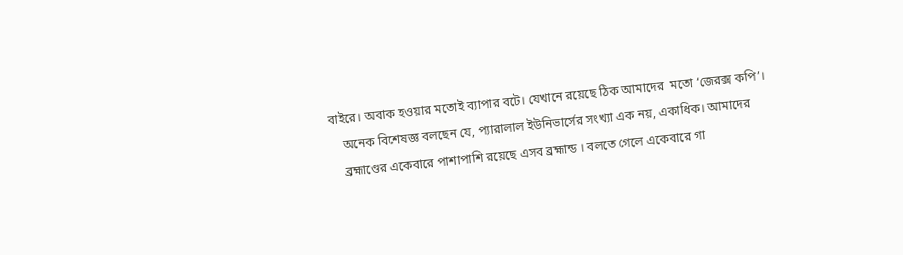বাইরে। অবাক হওয়ার মতোই ব্যাপার বটে। যেখানে রয়েছে ঠিক আমাদের  মতো ‘জেরক্স কপি’।
    অনেক বিশেষজ্ঞ বলছেন যে, প্যারালাল ইউনিভার্সের সংখ্যা এক নয়, একাধিক। আমাদের
    ব্রহ্মাণ্ডের একেবারে পাশাপাশি রয়েছে এসব ব্রহ্মান্ড । বলতে গেলে একেবারে গা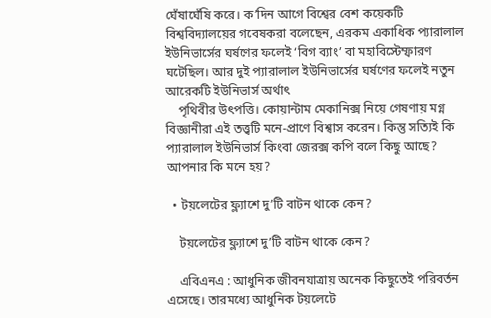ঘেঁষাঘেঁষি করে। ক’দিন আগে বিশ্বের বেশ কয়েকটি বিশ্ববিদ্যালয়ের গবেষকরা বলেছেন, এরকম একাধিক প্যারালাল ইউনিভার্সের ঘর্ষণের ফলেই ‘বিগ ব্যাং’ বা মহাবিস্টেম্ফারণ ঘটেছিল। আর দুই প্যারালাল ইউনিভার্সের ঘর্ষণের ফলেই নতুন আরেকটি ইউনিভার্স অর্থাৎ
    পৃথিবীর উৎপত্তি। কোয়ান্টাম মেকানিক্স নিয়ে গেষণায় মগ্ন বিজ্ঞানীরা এই তত্ত্বটি মনে-প্রাণে বিশ্বাস করেন। কিন্তু সত্যিই কি প্যারালাল ইউনিভার্স কিংবা জেরক্স কপি বলে কিছু আছে? আপনার কি মনে হয়?

  • টয়লেটের ফ্ল্যাশে দু’টি বাটন থাকে কেন?

    টয়লেটের ফ্ল্যাশে দু’টি বাটন থাকে কেন?

    এবিএনএ : আধুনিক জীবনযাত্রায় অনেক কিছুতেই পরিবর্তন এসেছে। তারমধ্যে আধুনিক টয়লেটে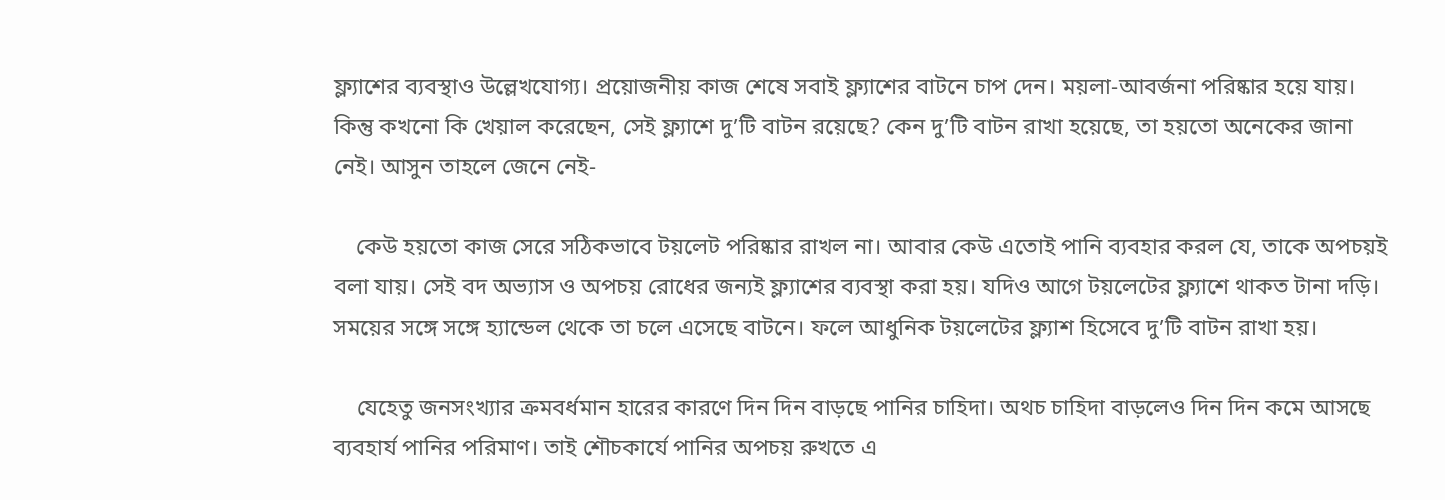ফ্ল্যাশের ব্যবস্থাও উল্লেখযোগ্য। প্রয়োজনীয় কাজ শেষে সবাই ফ্ল্যাশের বাটনে চাপ দেন। ময়লা-আবর্জনা পরিষ্কার হয়ে যায়। কিন্তু কখনো কি খেয়াল করেছেন, সেই ফ্ল্যাশে দু’টি বাটন রয়েছে? কেন দু’টি বাটন রাখা হয়েছে, তা হয়তো অনেকের জানা নেই। আসুন তাহলে জেনে নেই-

    কেউ হয়তো কাজ সেরে সঠিকভাবে টয়লেট পরিষ্কার রাখল না। আবার কেউ এতোই পানি ব্যবহার করল যে, তাকে অপচয়ই বলা যায়। সেই বদ অভ্যাস ও অপচয় রোধের জন্যই ফ্ল্যাশের ব্যবস্থা করা হয়। যদিও আগে টয়লেটের ফ্ল্যাশে থাকত টানা দড়ি। সময়ের সঙ্গে সঙ্গে হ্যান্ডেল থেকে তা চলে এসেছে বাটনে। ফলে আধুনিক টয়লেটের ফ্ল্যাশ হিসেবে দু’টি বাটন রাখা হয়।

    যেহেতু জনসংখ্যার ক্রমবর্ধমান হারের কারণে দিন দিন বাড়ছে পানির চাহিদা। অথচ চাহিদা বাড়লেও দিন দিন কমে আসছে ব্যবহার্য পানির পরিমাণ। তাই শৌচকার্যে পানির অপচয় রুখতে এ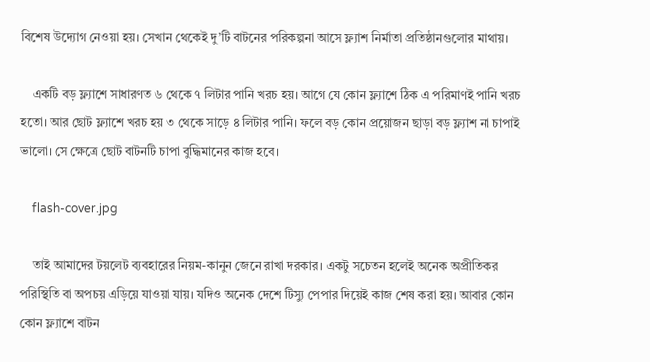বিশেষ উদ্যোগ নেওয়া হয়। সেখান থেকেই দু’টি বাটনের পরিকল্পনা আসে ফ্ল্যাশ নির্মাতা প্রতিষ্ঠানগুলোর মাথায়।

    একটি বড় ফ্ল্যাশে সাধারণত ৬ থেকে ৭ লিটার পানি খরচ হয়। আগে যে কোন ফ্ল্যাশে ঠিক এ পরিমাণই পানি খরচ হতো। আর ছোট ফ্ল্যাশে খরচ হয় ৩ থেকে সাড়ে ৪ লিটার পানি। ফলে বড় কোন প্রয়োজন ছাড়া বড় ফ্ল্যাশ না চাপাই ভালো। সে ক্ষেত্রে ছোট বাটনটি চাপা বুদ্ধিমানের কাজ হবে।

    flash-cover.jpg

    তাই আমাদের টয়লেট ব্যবহারের নিয়ম-কানুন জেনে রাখা দরকার। একটু সচেতন হলেই অনেক অপ্রীতিকর পরিস্থিতি বা অপচয় এড়িয়ে যাওয়া যায়। যদিও অনেক দেশে টিস্যু পেপার দিয়েই কাজ শেষ করা হয়। আবার কোন কোন ফ্ল্যাশে বাটন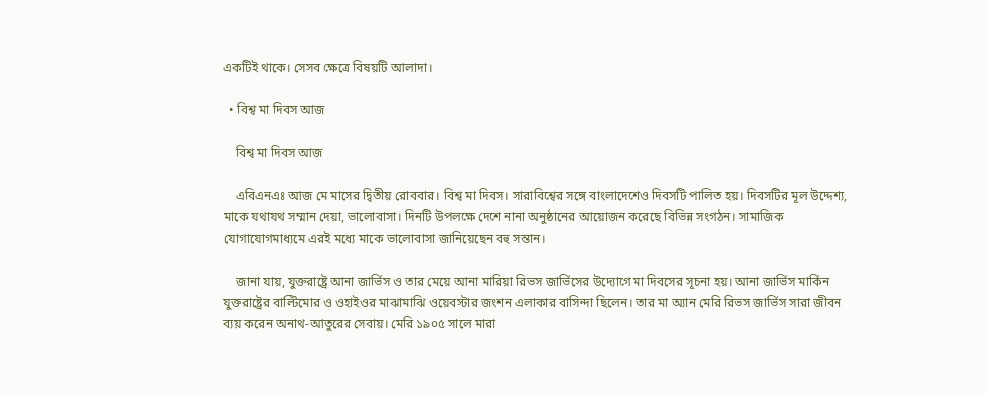একটিই থাকে। সেসব ক্ষেত্রে বিষয়টি আলাদা।

  • বিশ্ব মা দিবস আজ

    বিশ্ব মা দিবস আজ

    এবিএনএঃ আজ মে মাসের দ্বিতীয় রোববার। বিশ্ব মা দিবস। সারাবিশ্বের সঙ্গে বাংলাদেশেও দিবসটি পালিত হয়। দিবসটির মূল উদ্দেশ্য, মাকে যথাযথ সম্মান দেয়া, ভালোবাসা। দিনটি উপলক্ষে দেশে নানা অনুষ্ঠানের আয়োজন করেছে বিভিন্ন সংগঠন। সামাজিক যোগাযোগমাধ্যমে এরই মধ্যে মাকে ভালোবাসা জানিয়েছেন বহু সন্তান।

    জানা যায়, যুক্তরাষ্ট্রে আনা জার্ভিস ও তার মেয়ে আনা মারিয়া রিভস জার্ভিসের উদ্যোগে মা দিবসের সূচনা হয়। আনা জার্ভিস মার্কিন যুক্তরাষ্ট্রের বাল্টিমোর ও ওহাইওর মাঝামাঝি ওয়েবস্টার জংশন এলাকার বাসিন্দা ছিলেন। তার মা অ্যান মেরি রিভস জার্ভিস সারা জীবন ব্যয় করেন অনাথ-আতুরের সেবায়। মেরি ১৯০৫ সালে মারা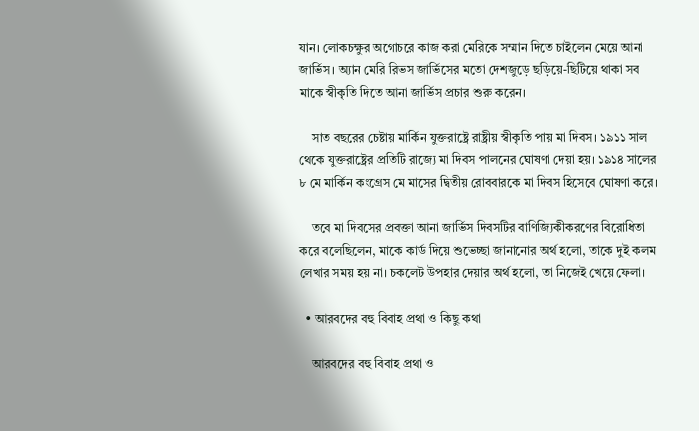যান। লোকচক্ষুর অগোচরে কাজ করা মেরিকে সম্মান দিতে চাইলেন মেয়ে আনা জার্ভিস। অ্যান মেরি রিভস জার্ভিসের মতো দেশজুড়ে ছড়িয়ে-ছিটিয়ে থাকা সব মাকে স্বীকৃতি দিতে আনা জার্ভিস প্রচার শুরু করেন।

    সাত বছরের চেষ্টায় মার্কিন যুক্তরাষ্ট্রে রাষ্ট্রীয় স্বীকৃতি পায় মা দিবস। ১৯১১ সাল থেকে যুক্তরাষ্ট্রের প্রতিটি রাজ্যে মা দিবস পালনের ঘোষণা দেয়া হয়। ১৯১৪ সালের ৮ মে মার্কিন কংগ্রেস মে মাসের দ্বিতীয় রোববারকে মা দিবস হিসেবে ঘোষণা করে।

    তবে মা দিবসের প্রবক্তা আনা জার্ভিস দিবসটির বাণিজ্যিকীকরণের বিরোধিতা করে বলেছিলেন, মাকে কার্ড দিয়ে শুভেচ্ছা জানানোর অর্থ হলো, তাকে দুই কলম লেখার সময় হয় না। চকলেট উপহার দেয়ার অর্থ হলো, তা নিজেই খেয়ে ফেলা।

  • আরবদের বহু বিবাহ প্রথা ও কিছু কথা

    আরবদের বহু বিবাহ প্রথা ও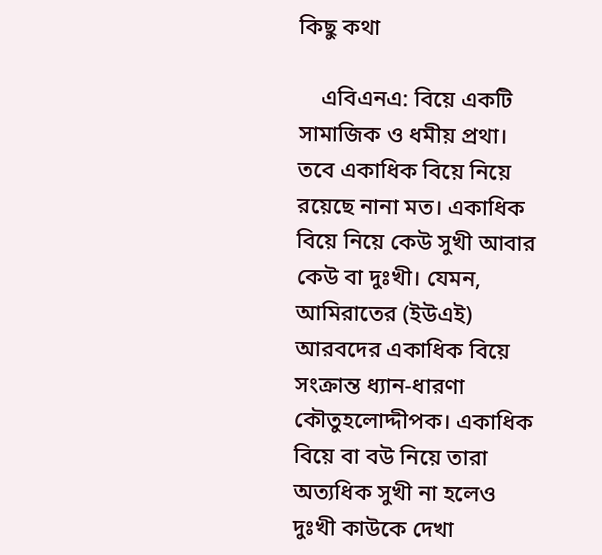কিছু কথা

    এবিএনএ: বিয়ে একটি সামাজিক ও ধমীয় প্রথা। তবে একাধিক বিয়ে নিয়ে রয়েছে নানা মত। একাধিক বিয়ে নিয়ে কেউ সুখী আবার কেউ বা দুঃখী। যেমন, আমিরাতের (ইউএই) আরবদের একাধিক বিয়ে সংক্রান্ত ধ্যান-ধারণা কৌতুহলোদ্দীপক। একাধিক বিয়ে বা বউ নিয়ে তারা অত্যধিক সুখী না হলেও দুঃখী কাউকে দেখা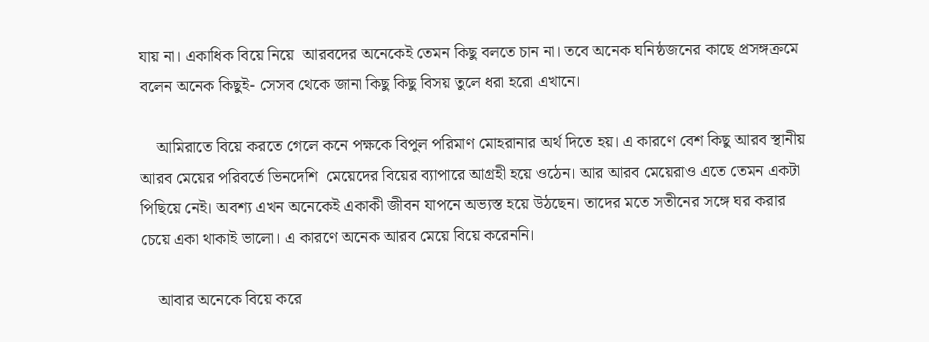যায় না। একাধিক বিয়ে নিয়ে  আরবদের অনেকেই তেমন কিছু বলতে চান না। তবে অনেক ঘনিষ্ঠজনের কাছে প্রসঙ্গক্রমে বলেন অনেক কিছুই- সেসব থেকে জানা কিছু কিছু বিসয় তুলে ধরা হরো এখানে।

    আমিরাতে বিয়ে করতে গেলে কনে পক্ষকে বিপুল পরিমাণ মোহরানার অর্থ দিতে হয়। এ কারণে বেশ কিছু আরব স্থানীয় আরব মেয়ের পরিবর্তে ভিনদেশি  মেয়েদের বিয়ের ব্যাপারে আগ্রহী হয়ে ওঠেন। আর আরব মেয়েরাও এতে তেমন একটা পিছিয়ে নেই। অবশ্য এখন অনেকেই একাকী জীবন যাপনে অভ্যস্ত হয়ে উঠছেন। তাদের মতে সতীনের সঙ্গে ঘর করার চেয়ে একা থাকাই ভালো। এ কারণে অনেক আরব মেয়ে বিয়ে করেননি।

    আবার অনেকে বিয়ে করে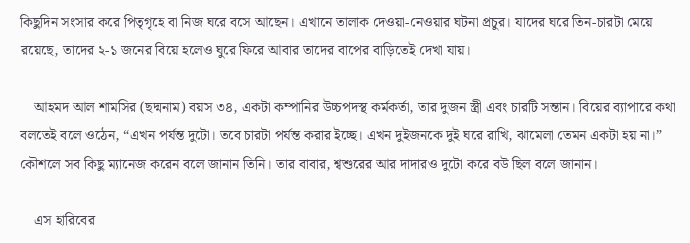কিছুদিন সংসার করে পিতৃগৃহে বা নিজ ঘরে বসে আছেন। এখানে তালাক দেওয়া-নেওয়ার ঘটনা প্রচুর। যাদের ঘরে তিন-চারটা মেয়ে রয়েছে, তাদের ২-১ জনের বিয়ে হলেও ঘুরে ফিরে আবার তাদের বাপের বাড়িতেই দেখা যায়।

    আহমদ আল শামসির (ছদ্মনাম) বয়স ৩৪, একটা কম্পানির উচ্চপদস্থ কর্মকর্তা, তার দুজন স্ত্রী এবং চারটি সন্তান। বিয়ের ব্যাপারে কথা বলতেই বলে ওঠেন, “এখন পর্যন্ত দুটো। তবে চারটা পর্যন্ত করার ইচ্ছে। এখন দুইজনকে দুই ঘরে রাখি, ঝামেলা তেমন একটা হয় না।” কৌশলে সব কিছু ম্যানেজ করেন বলে জানান তিনি। তার বাবার, শ্বশুরের আর দাদারও দুটো করে বউ ছিল বলে জানান।

    এস হারিবের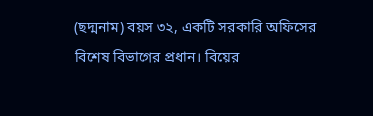(ছদ্মনাম) বয়স ৩২, একটি সরকারি অফিসের বিশেষ বিভাগের প্রধান। বিয়ের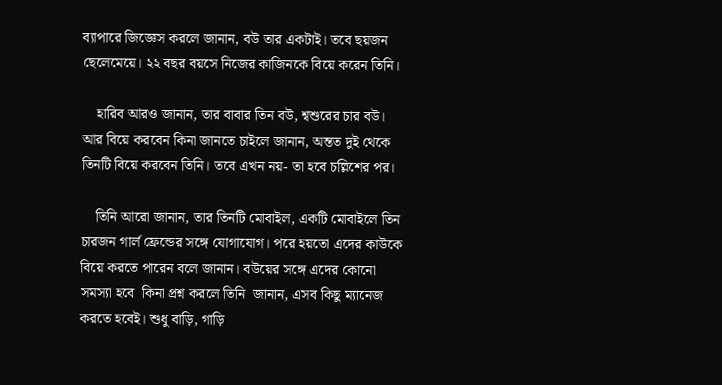ব্যাপারে জিজ্ঞেস করলে জানান, বউ তার একটাই। তবে ছয়জন ছেলেমেয়ে। ২২ বছর বয়সে নিজের কাজিনকে বিয়ে করেন তিনি।

    হারিব আরও জানান, তার বাবার তিন বউ, শ্বশুরের চার বউ।  আর বিয়ে করবেন কিনা জানতে চাইলে জানান, অন্তত দুই থেকে তিনটি বিয়ে করবেন তিনি। তবে এখন নয়- তা হবে চল্লিশের পর।

    তিনি আরো জানান, তার তিনটি মোবাইল, একটি মোবাইলে তিন চারজন গার্ল ফ্রেন্ডের সঙ্গে যোগাযোগ। পরে হয়তো এদের কাউকে বিয়ে করতে পারেন বলে জানান। বউয়ের সঙ্গে এদের কোনো সমস্যা হবে  কিনা প্রশ্ন করলে তিনি  জানান, এসব কিছু ম্যানেজ করতে হবেই। শুধু বাড়ি, গাড়ি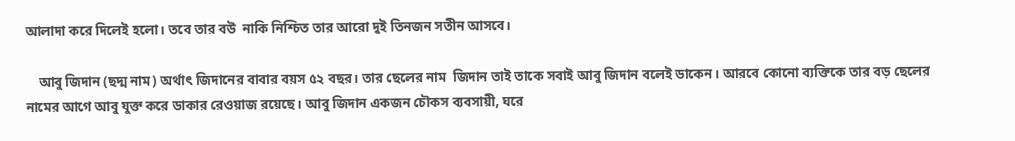আলাদা করে দিলেই হলো। তবে তার বউ  নাকি নিশ্চিত তার আরো দুই তিনজন সতীন আসবে।

    আবু জিদান (ছদ্ম নাম) অর্থাৎ জিদানের বাবার বয়স ৫২ বছর। তার ছেলের নাম  জিদান তাই তাকে সবাই আবু জিদান বলেই ডাকেন। আরবে কোনো ব্যক্তিকে তার বড় ছেলের নামের আগে আবু যুক্ত করে ডাকার রেওয়াজ রয়েছে। আবু জিদান একজন চৌকস ব্যবসায়ী, ঘরে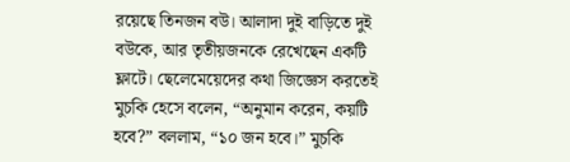রয়েছে তিনজন বউ। আলাদা দুই বাড়িতে দুই বউকে, আর তৃতীয়জনকে রেখেছেন একটি ফ্লাটে। ছেলেমেয়েদের কথা জিজ্ঞেস করতেই মুচকি হেসে বলেন, “অনুমান করেন, কয়টি হবে?” বললাম, “১০ জন হবে।” মুচকি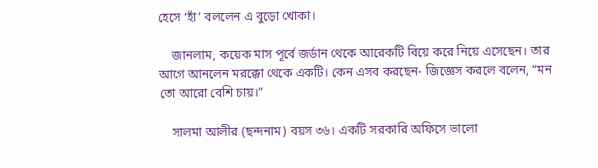হেসে ‘হাঁ’ বললেন এ বুড়ো খোকা।

    জানলাম, কয়েক মাস পূর্বে জর্ডান থেকে আরেকটি বিয়ে করে নিয়ে এসেছেন। তার আগে আনলেন মরক্কো থেকে একটি। কেন এসব করছেন- জিজ্ঞেস করলে বলেন, “মন তো আরো বেশি চায়।”

    সালমা আলীর (ছন্দনাম) বয়স ৩৬। একটি সরকারি অফিসে ভালো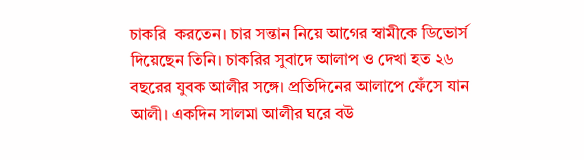চাকরি  করতেন। চার সন্তান নিয়ে আগের স্বামীকে ডিভোর্স দিয়েছেন তিনি। চাকরির সুবাদে আলাপ ও দেখা হত ২৬ বছরের যুবক আলীর সঙ্গে। প্রতিদিনের আলাপে ফেঁসে যান আলী। একদিন সালমা আলীর ঘরে বউ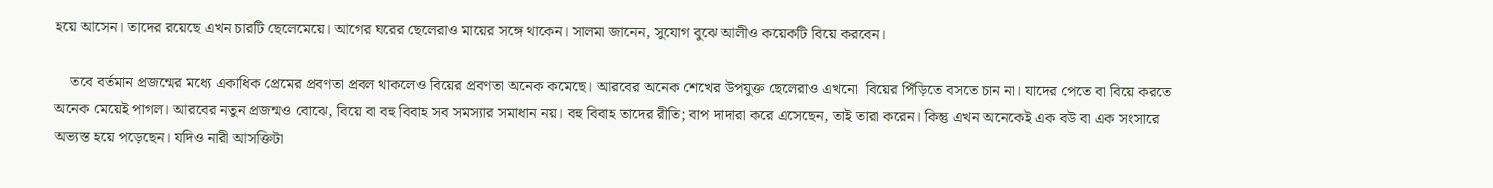হয়ে আসেন। তাদের রয়েছে এখন চারটি ছেলেমেয়ে। আগের ঘরের ছেলেরাও মায়ের সঙ্গে থাকেন। সালমা জানেন, সুযোগ বুঝে আলীও কয়েকটি বিয়ে করবেন।

    তবে বর্তমান প্রজন্মের মধ্যে একাধিক প্রেমের প্রবণতা প্রবল থাকলেও বিয়ের প্রবণতা অনেক কমেছে। আরবের অনেক শেখের উপযুক্ত ছেলেরাও এখনো  বিয়ের পিঁড়িতে বসতে চান না। যাদের পেতে বা বিয়ে করতে অনেক মেয়েই পাগল। আরবের নতুন প্রজন্মও বোঝে, বিয়ে বা বহু বিবাহ সব সমস্যার সমাধান নয়। বহু বিবাহ তাদের রীতি; বাপ দাদারা করে এসেছেন, তাই তারা করেন। কিন্তু এখন অনেকেই এক বউ বা এক সংসারে অভ্যস্ত হয়ে পড়েছেন। যদিও নারী আসক্তিটা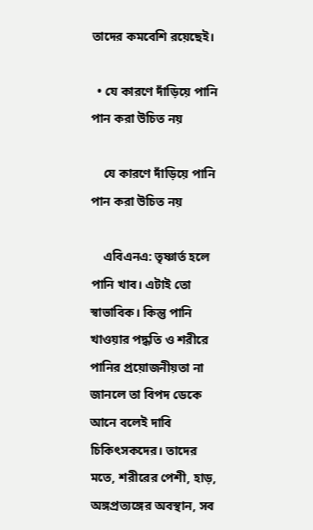তাদের কমবেশি রয়েছেই।

  • যে কারণে দাঁড়িয়ে পানি পান করা উচিত নয়

    যে কারণে দাঁড়িয়ে পানি পান করা উচিত নয়

    এবিএনএ: তৃষ্ণার্ত হলে পানি খাব। এটাই তো স্বাভাবিক। কিন্তু পানি খাওয়ার পদ্ধতি ও শরীরে পানির প্রয়োজনীয়তা না জানলে তা বিপদ ডেকে আনে বলেই দাবি চিকিৎসকদের। তাদের মতে, শরীরের পেশী, হাড়, অঙ্গপ্রত্যঙ্গের অবস্থান, সব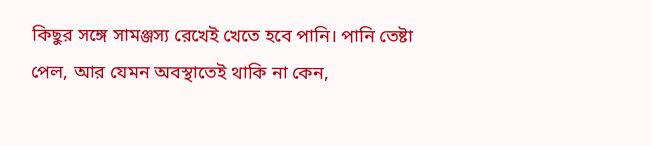কিছুর সঙ্গে সামঞ্জস্য রেখেই খেতে হবে পানি। পানি তেষ্টা পেল, আর যেমন অবস্থাতেই থাকি না কেন,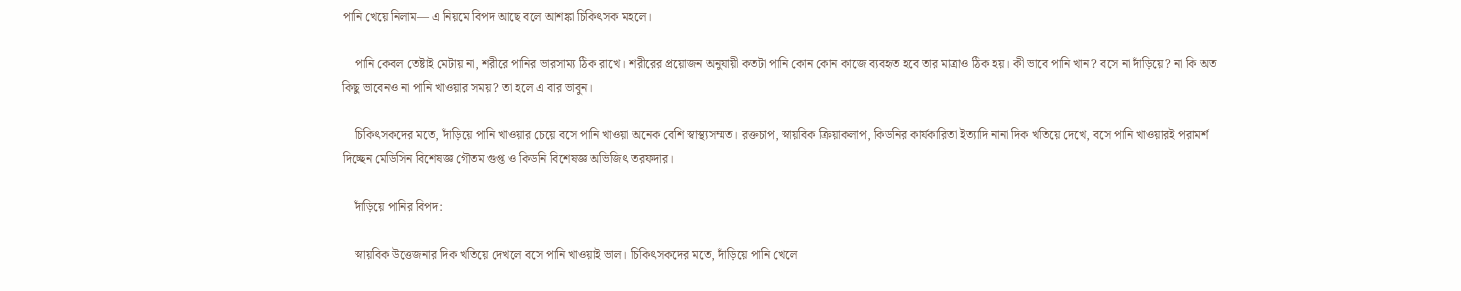পানি খেয়ে নিলাম— এ নিয়মে বিপদ আছে বলে আশঙ্কা চিকিৎসক মহলে।

    পানি কেবল তেষ্টাই মেটায় না, শরীরে পানির ভারসাম্য ঠিক রাখে। শরীরের প্রয়োজন অনুযায়ী কতটা পানি কোন কোন কাজে ব্যবহৃত হবে তার মাত্রাও ঠিক হয়। কী ভাবে পানি খান? বসে না দাঁড়িয়ে? না কি অত কিছু ভাবেনও না পানি খাওয়ার সময়? তা হলে এ বার ভাবুন।

    চিকিৎসকদের মতে, দাঁড়িয়ে পানি খাওয়ার চেয়ে বসে পানি খাওয়া অনেক বেশি স্বাস্থ্যসম্মত। রক্তচাপ, স্নায়বিক ক্রিয়াকলাপ, কিডনির কার্যকারিতা ইত্যাদি নানা দিক খতিয়ে দেখে, বসে পানি খাওয়ারই পরামর্শ দিচ্ছেন মেডিসিন বিশেষজ্ঞ গৌতম গুপ্ত ও কিডনি বিশেষজ্ঞ অভিজিৎ তরফদার।

    দাঁড়িয়ে পানির বিপদ:

    স্নায়বিক উত্তেজনার দিক খতিয়ে দেখলে বসে পানি খাওয়াই ভাল। চিকিৎসকদের মতে, দাঁড়িয়ে পানি খেলে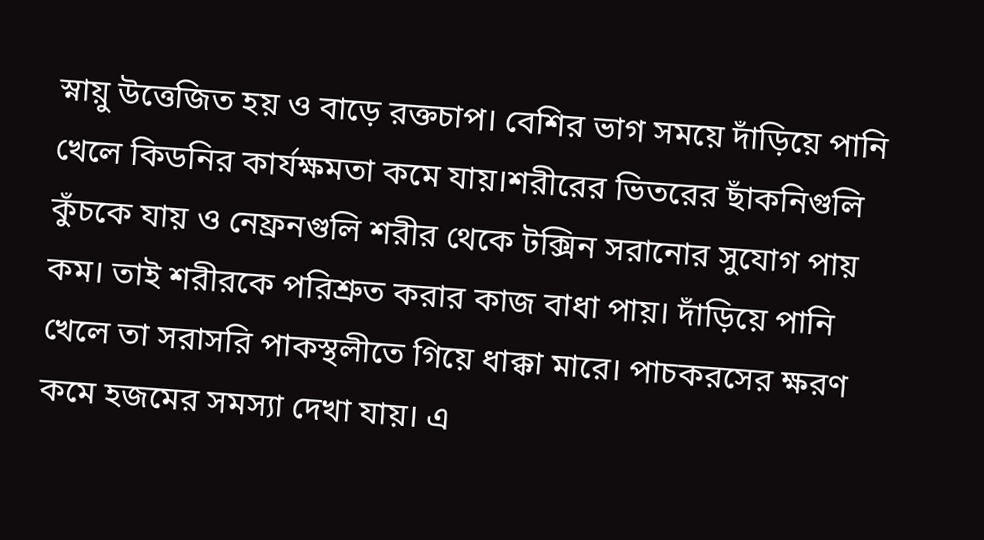স্নায়ু উত্তেজিত হয় ও বাড়ে রক্তচাপ। বেশির ভাগ সময়ে দাঁড়িয়ে পানি খেলে কিডনির কার্যক্ষমতা কমে যায়।শরীরের ভিতরের ছাঁকনিগুলি কুঁচকে যায় ও নেফ্রনগুলি শরীর থেকে টক্সিন সরানোর সুযোগ পায় কম। তাই শরীরকে পরিশ্রুত করার কাজ বাধা পায়। দাঁড়িয়ে পানি খেলে তা সরাসরি পাকস্থলীতে গিয়ে ধাক্কা মারে। পাচকরসের ক্ষরণ কমে হজমের সমস্যা দেখা যায়। এ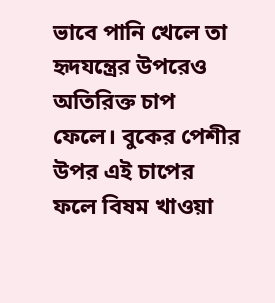ভাবে পানি খেলে তা হৃদযন্ত্রের উপরেও অতিরিক্ত চাপ ফেলে। বুকের পেশীর উপর এই চাপের ফলে বিষম খাওয়া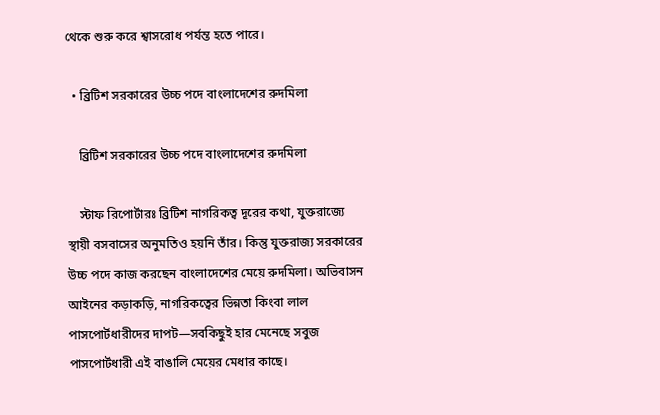থেকে শুরু করে শ্বাসরোধ পর্যন্ত হতে পারে।

  • ব্রিটিশ সরকারের উচ্চ পদে বাংলাদেশের রুদমিলা

    ব্রিটিশ সরকারের উচ্চ পদে বাংলাদেশের রুদমিলা

    স্টাফ রিপোর্টারঃ ব্রিটিশ নাগরিকত্ব দূরের কথা, যুক্তরাজ্যে স্থায়ী বসবাসের অনুমতিও হয়নি তাঁর। কিন্তু যুক্তরাজ্য সরকারের উচ্চ পদে কাজ করছেন বাংলাদেশের মেয়ে রুদমিলা। অভিবাসন আইনের কড়াকড়ি, নাগরিকত্বের ভিন্নতা কিংবা লাল পাসপোর্টধারীদের দাপট—সবকিছুই হার মেনেছে সবুজ পাসপোর্টধারী এই বাঙালি মেয়ের মেধার কাছে।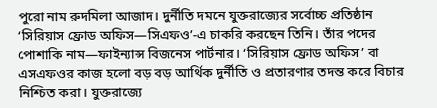পুরো নাম রুদমিলা আজাদ। দুর্নীতি দমনে যুক্তরাজ্যের সর্বোচ্চ প্রতিষ্ঠান ‘সিরিয়াস ফ্রোড অফিস—সিএফও’-এ চাকরি করছেন তিনি। তাঁর পদের পোশাকি নাম—ফাইন্যান্স বিজনেস পার্টনার। ‘সিরিয়াস ফ্রোড অফিস’ বা এসএফওর কাজ হলো বড় বড় আর্থিক দুর্নীতি ও প্রতারণার তদন্ত করে বিচার নিশ্চিত করা। যুক্তরাজ্যে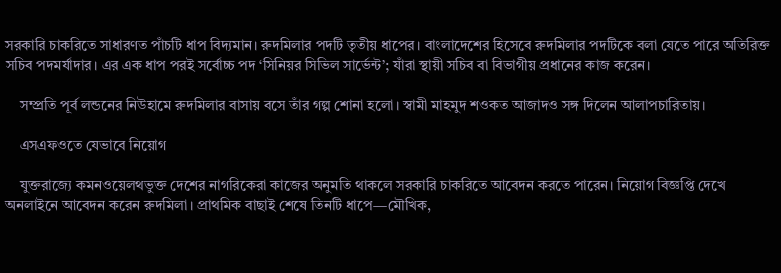সরকারি চাকরিতে সাধারণত পাঁচটি ধাপ বিদ্যমান। রুদমিলার পদটি তৃতীয় ধাপের। বাংলাদেশের হিসেবে রুদমিলার পদটিকে বলা যেতে পারে অতিরিক্ত সচিব পদমর্যাদার। এর এক ধাপ পরই সর্বোচ্চ পদ ‘সিনিয়র সিভিল সার্ভেন্ট’; যাঁরা স্থায়ী সচিব বা বিভাগীয় প্রধানের কাজ করেন।

    সম্প্রতি পূর্ব লন্ডনের নিউহামে রুদমিলার বাসায় বসে তাঁর গল্প শোনা হলো। স্বামী মাহমুদ শওকত আজাদও সঙ্গ দিলেন আলাপচারিতায়।

    এসএফওতে যেভাবে নিয়োগ

    যুক্তরাজ্যে কমনওয়েলথভুক্ত দেশের নাগরিকেরা কাজের অনুমতি থাকলে সরকারি চাকরিতে আবেদন করতে পারেন। নিয়োগ বিজ্ঞপ্তি দেখে অনলাইনে আবেদন করেন রুদমিলা। প্রাথমিক বাছাই শেষে তিনটি ধাপে—মৌখিক,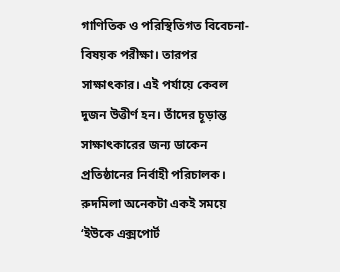গাণিতিক ও পরিস্থিতিগত বিবেচনা-বিষয়ক পরীক্ষা। তারপর সাক্ষাৎকার। এই পর্যায়ে কেবল দুজন উত্তীর্ণ হন। তাঁদের চূড়ান্ত সাক্ষাৎকারের জন্য ডাকেন প্রতিষ্ঠানের নির্বাহী পরিচালক। রুদমিলা অনেকটা একই সময়ে ‘ইউকে এক্সপোর্ট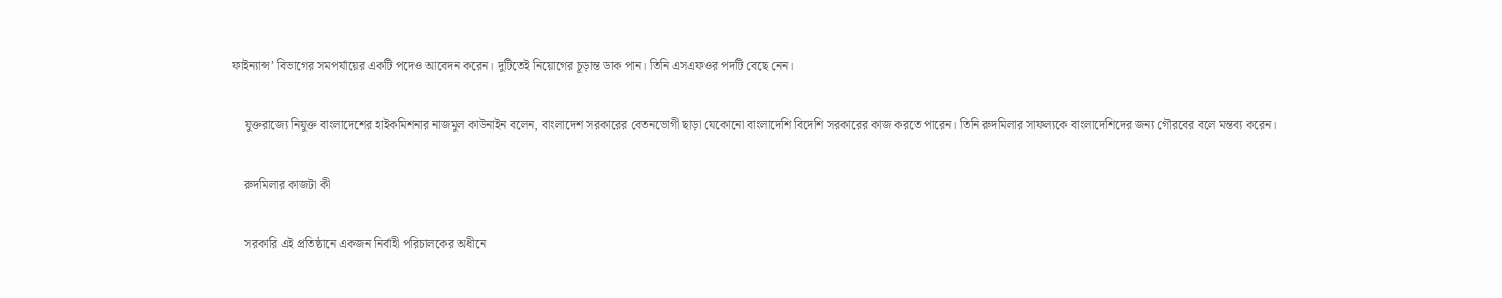ফাইন্যান্স’ বিভাগের সমপর্যায়ের একটি পদেও আবেদন করেন। দুটিতেই নিয়োগের চূড়ান্ত ডাক পান। তিনি এসএফওর পদটি বেছে নেন।

    যুক্তরাজ্যে নিযুক্ত বাংলাদেশের হাইকমিশনার নাজমুল কাউনাইন বলেন, বাংলাদেশ সরকারের বেতনভোগী ছাড়া যেকোনো বাংলাদেশি বিদেশি সরকারের কাজ করতে পারেন। তিনি রুদমিলার সাফল্যকে বাংলাদেশিদের জন্য গৌরবের বলে মন্তব্য করেন।

    রুদমিলার কাজটা কী

    সরকারি এই প্রতিষ্ঠানে একজন নির্বাহী পরিচালকের অধীনে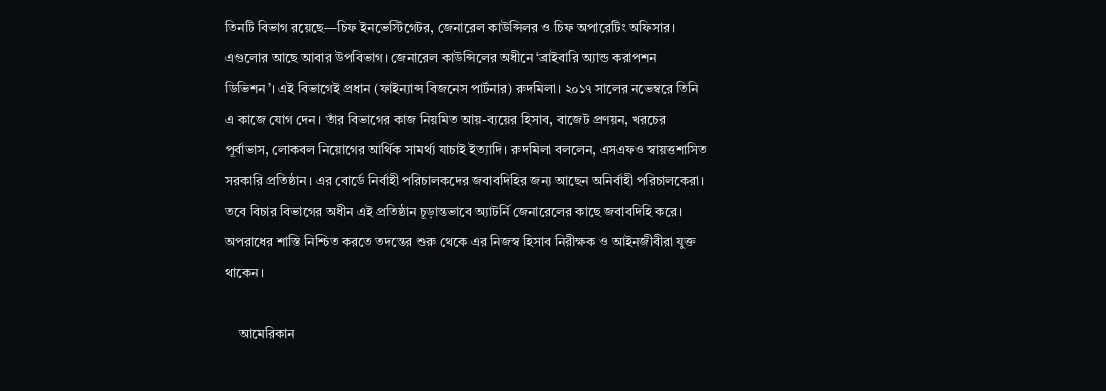তিনটি বিভাগ রয়েছে—চিফ ইনভেস্টিগেটর, জেনারেল কাউন্সিলর ও চিফ অপারেটিং অফিসার। এগুলোর আছে আবার উপবিভাগ। জেনারেল কাউন্সিলের অধীনে ‘ব্রাইবারি অ্যান্ড করাপশন ডিভিশন’। এই বিভাগেই প্রধান (ফাইন্যান্স বিজনেস পার্টনার) রুদমিলা। ২০১৭ সালের নভেম্বরে তিনি এ কাজে যোগ দেন। তাঁর বিভাগের কাজ নিয়মিত আয়-ব্যয়ের হিসাব, বাজেট প্রণয়ন, খরচের পূর্বাভাস, লোকবল নিয়োগের আর্থিক সামর্থ্য যাচাই ইত্যাদি। রুদমিলা বললেন, এসএফও স্বায়ত্তশাসিত সরকারি প্রতিষ্ঠান। এর বোর্ডে নির্বাহী পরিচালকদের জবাবদিহির জন্য আছেন অনির্বাহী পরিচালকেরা। তবে বিচার বিভাগের অধীন এই প্রতিষ্ঠান চূড়ান্তভাবে অ্যাটর্নি জেনারেলের কাছে জবাবদিহি করে। অপরাধের শাস্তি নিশ্চিত করতে তদন্তের শুরু থেকে এর নিজস্ব হিসাব নিরীক্ষক ও আইনজীবীরা যুক্ত থাকেন।

    আমেরিকান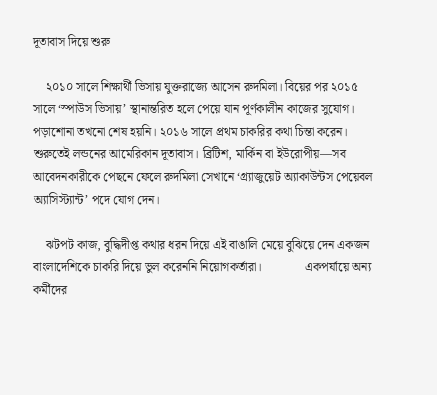দূতাবাস দিয়ে শুরু

    ২০১০ সালে শিক্ষার্থী ভিসায় যুক্তরাজ্যে আসেন রুদমিলা। বিয়ের পর ২০১৫ সালে ‘স্পাউস ভিসায়’ স্থানান্তরিত হলে পেয়ে যান পূর্ণকালীন কাজের সুযোগ। পড়াশোনা তখনো শেষ হয়নি। ২০১৬ সালে প্রথম চাকরির কথা চিন্তা করেন। শুরুতেই লন্ডনের আমেরিকান দূতাবাস। ব্রিটিশ, মার্কিন বা ইউরোপীয়—সব আবেদনকারীকে পেছনে ফেলে রুদমিলা সেখানে ‘গ্র্যাজুয়েট অ্যাকাউন্টস পেয়েবল অ্যাসিস্ট্যান্ট’ পদে যোগ দেন।

    ঝটপট কাজ, বুদ্ধিদীপ্ত কথার ধরন দিয়ে এই বাঙালি মেয়ে বুঝিয়ে দেন একজন বাংলাদেশিকে চাকরি দিয়ে ভুল করেননি নিয়োগকর্তারা।              একপর্যায়ে অন্য কর্মীদের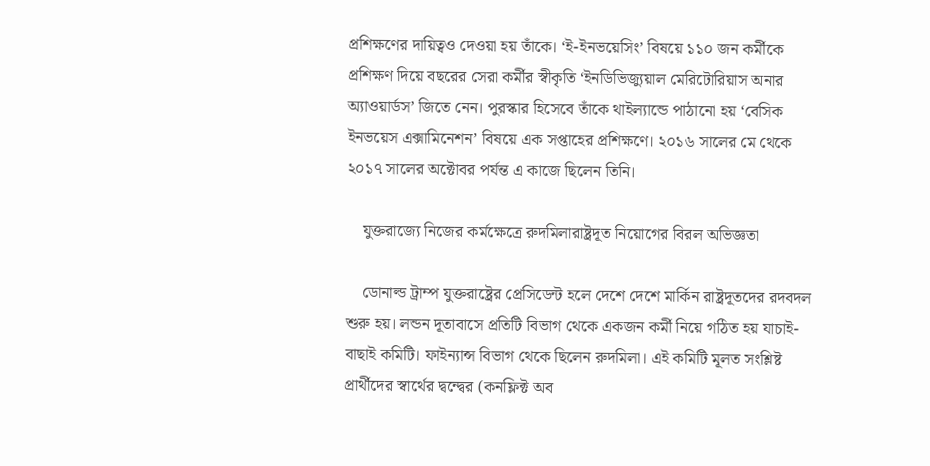প্রশিক্ষণের দায়িত্বও দেওয়া হয় তাঁকে। ‘ই-ইনভয়েসিং’ বিষয়ে ১১০ জন কর্মীকে প্রশিক্ষণ দিয়ে বছরের সেরা কর্মীর স্বীকৃতি ‘ইনডিভিজ্যুয়াল মেরিটোরিয়াস অনার অ্যাওয়ার্ডস’ জিতে নেন। পুরস্কার হিসেবে তাঁকে থাইল্যান্ডে পাঠানো হয় ‘বেসিক ইনভয়েস এক্সামিনেশন’ বিষয়ে এক সপ্তাহের প্রশিক্ষণে। ২০১৬ সালের মে থেকে ২০১৭ সালের অক্টোবর পর্যন্ত এ কাজে ছিলেন তিনি।

    যুক্তরাজ্যে নিজের কর্মক্ষেত্রে রুদমিলারাষ্ট্রদূত নিয়োগের বিরল অভিজ্ঞতা

    ডোনাল্ড ট্রাম্প যুক্তরাষ্ট্রের প্রেসিডেন্ট হলে দেশে দেশে মার্কিন রাষ্ট্রদূতদের রদবদল শুরু হয়। লন্ডন দূতাবাসে প্রতিটি বিভাগ থেকে একজন কর্মী নিয়ে গঠিত হয় যাচাই-বাছাই কমিটি। ফাইন্যান্স বিভাগ থেকে ছিলেন রুদমিলা। এই কমিটি মূলত সংশ্লিষ্ট প্রার্থীদের স্বার্থের দ্বন্দ্বের (কনফ্লিক্ট অব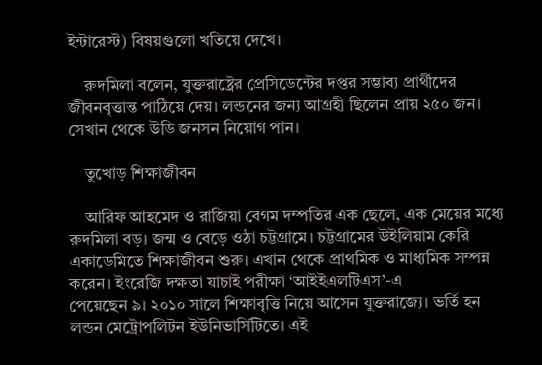ইন্টারেস্ট) বিষয়গুলো খতিয়ে দেখে।

    রুদমিলা বলেন, যুক্তরাষ্ট্রের প্রেসিডেন্টের দপ্তর সম্ভাব্য প্রার্থীদের জীবনবৃত্তান্ত পাঠিয়ে দেয়। লন্ডনের জন্য আগ্রহী ছিলেন প্রায় ২৫০ জন। সেখান থেকে উডি জনসন নিয়োগ পান।

    তুখোড় শিক্ষাজীবন

    আরিফ আহমেদ ও রাজিয়া বেগম দম্পতির এক ছেলে, এক মেয়ের মধ্যে রুদমিলা বড়। জন্ম ও বেড়ে ওঠা চট্টগ্রামে। চট্টগ্রামের উইলিয়াম কেরি একাডেমিতে শিক্ষাজীবন শুরু। এখান থেকে প্রাথমিক ও মাধ্যমিক সম্পন্ন করেন। ইংরেজি দক্ষতা যাচাই পরীক্ষা ‘আইইএলটিএস’-এ                   পেয়েছেন ৯। ২০১০ সালে শিক্ষাবৃত্তি নিয়ে আসেন যুক্তরাজ্যে। ভর্তি হন লন্ডন মেট্রোপলিটন ইউনিভার্সিটিতে। এই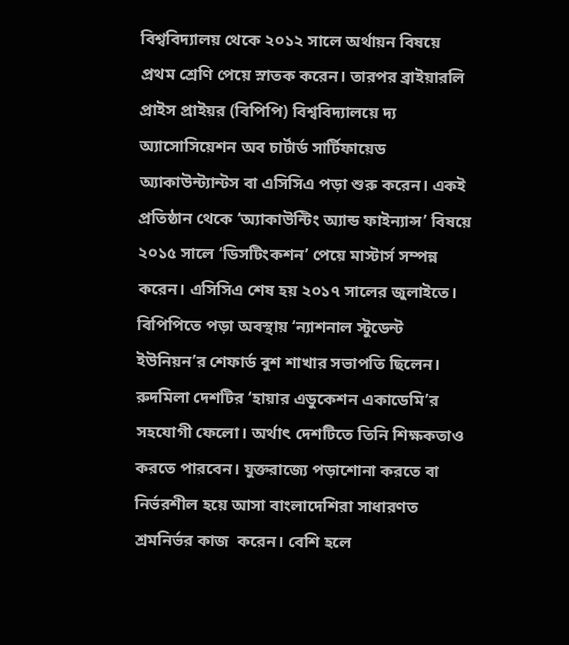বিশ্ববিদ্যালয় থেকে ২০১২ সালে অর্থায়ন বিষয়ে প্রথম শ্রেণি পেয়ে স্নাতক করেন। তারপর ব্রাইয়ারলি প্রাইস প্রাইয়র (বিপিপি) বিশ্ববিদ্যালয়ে দ্য অ্যাসোসিয়েশন অব চার্টার্ড সার্টিফায়েড অ্যাকাউন্ট্যান্টস বা এসিসিএ পড়া শুরু করেন। একই প্রতিষ্ঠান থেকে ‘অ্যাকাউন্টিং অ্যান্ড ফাইন্যান্স’ বিষয়ে ২০১৫ সালে ‘ডিসটিংকশন’ পেয়ে মাস্টার্স সম্পন্ন করেন। এসিসিএ শেষ হয় ২০১৭ সালের জুলাইতে। বিপিপিতে পড়া অবস্থায় ‘ন্যাশনাল স্টুডেন্ট ইউনিয়ন’র শেফার্ড বুশ শাখার সভাপতি ছিলেন। রুদমিলা দেশটির ‘হায়ার এডুকেশন একাডেমি’র সহযোগী ফেলো। অর্থাৎ দেশটিতে তিনি শিক্ষকতাও করতে পারবেন। যুক্তরাজ্যে পড়াশোনা করতে বা নির্ভরশীল হয়ে আসা বাংলাদেশিরা সাধারণত শ্রমনির্ভর কাজ  করেন। বেশি হলে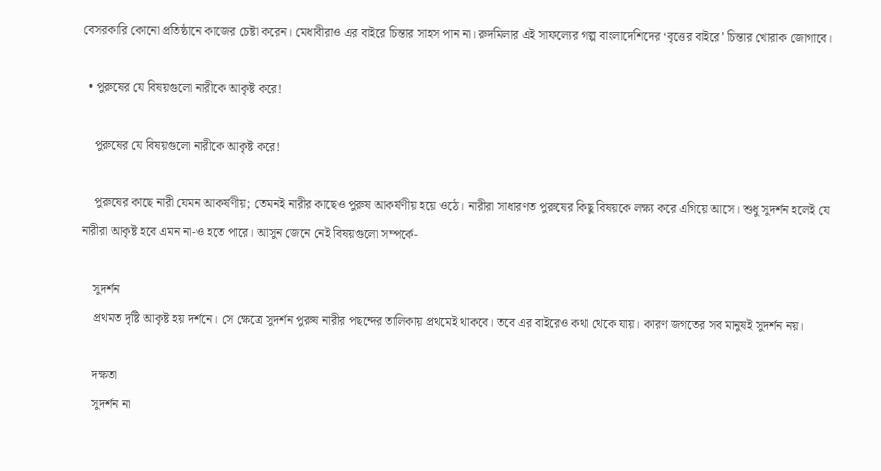বেসরকারি কোনো প্রতিষ্ঠানে কাজের চেষ্টা করেন। মেধাবীরাও এর বাইরে চিন্তার সাহস পান না। রুদমিলার এই সাফল্যের গল্প বাংলাদেশিদের ‘বৃত্তের বাইরে’ চিন্তার খোরাক জোগাবে।

  • পুরুষের যে বিষয়গুলো নারীকে আকৃষ্ট করে!

    পুরুষের যে বিষয়গুলো নারীকে আকৃষ্ট করে!

    পুরুষের কাছে নারী যেমন আকর্ষণীয়; তেমনই নারীর কাছেও পুরুষ আকর্ষণীয় হয়ে ওঠে। নারীরা সাধারণত পুরুষের কিছু বিষয়কে লক্ষ্য করে এগিয়ে আসে। শুধু সুদর্শন হলেই যে নারীরা আকৃষ্ট হবে এমন না-ও হতে পারে। আসুন জেনে নেই বিষয়গুলো সম্পর্কে-

    সুদর্শন
    প্রথমত দৃষ্টি আকৃষ্ট হয় দর্শনে। সে ক্ষেত্রে সুদর্শন পুরুষ নারীর পছন্দের তালিকায় প্রথমেই থাকবে। তবে এর বাইরেও কথা থেকে যায়। কারণ জগতের সব মানুষই সুদর্শন নয়।

    দক্ষতা
    সুদর্শন না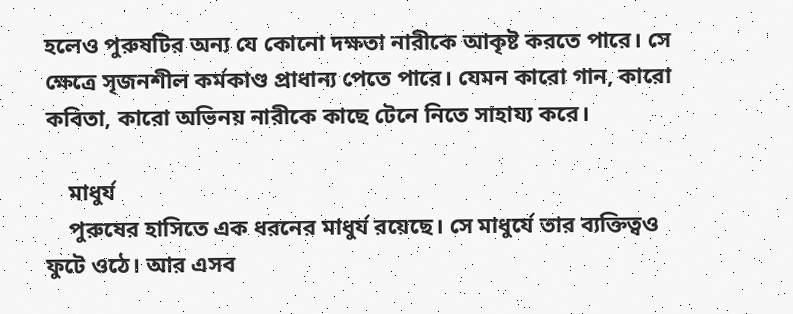হলেও পুরুষটির অন্য যে কোনো দক্ষতা নারীকে আকৃষ্ট করতে পারে। সে ক্ষেত্রে সৃজনশীল কর্মকাণ্ড প্রাধান্য পেতে পারে। যেমন কারো গান, কারো কবিতা, কারো অভিনয় নারীকে কাছে টেনে নিতে সাহায্য করে।

    মাধুর্য
    পুরুষের হাসিতে এক ধরনের মাধুর্য রয়েছে। সে মাধুর্যে তার ব্যক্তিত্বও ফুটে ওঠে। আর এসব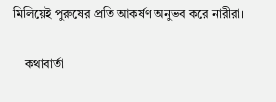মিলিয়েই পুরুষের প্রতি আকর্ষণ অনুভব করে নারীরা।

    কথাবার্তা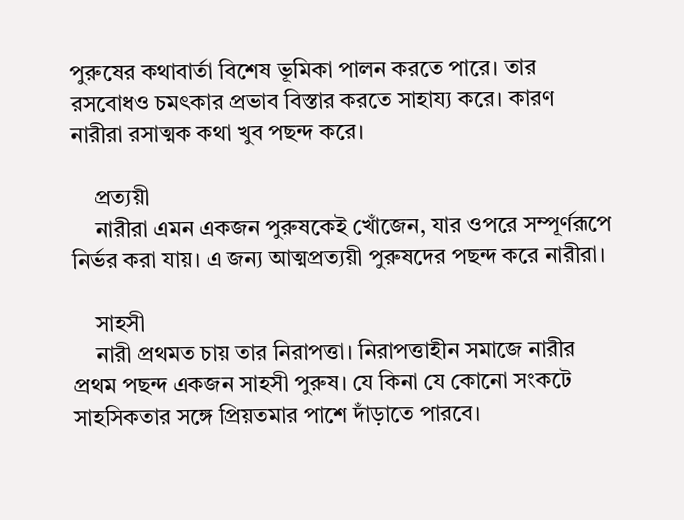পুরুষের কথাবার্তা বিশেষ ভূমিকা পালন করতে পারে। তার রসবোধও চমৎকার প্রভাব বিস্তার করতে সাহায্য করে। কারণ নারীরা রসাত্মক কথা খুব পছন্দ করে।

    প্রত্যয়ী
    নারীরা এমন একজন পুরুষকেই খোঁজেন, যার ওপরে সম্পূর্ণরূপে নির্ভর করা যায়। এ জন্য আত্মপ্রত্যয়ী পুরুষদের পছন্দ করে নারীরা।

    সাহসী
    নারী প্রথমত চায় তার নিরাপত্তা। নিরাপত্তাহীন সমাজে নারীর প্রথম পছন্দ একজন সাহসী পুরুষ। যে কিনা যে কোনো সংকটে সাহসিকতার সঙ্গে প্রিয়তমার পাশে দাঁড়াতে পারবে।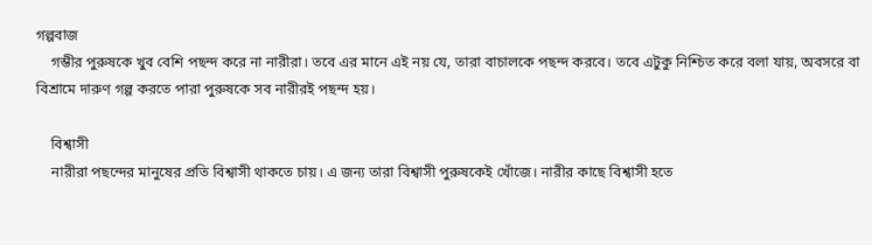গল্পবাজ
    গম্ভীর পুরুষকে খুব বেশি পছন্দ করে না নারীরা। তবে এর মানে এই নয় যে, তারা বাচালকে পছন্দ করবে। তবে এটুকু নিশ্চিত করে বলা যায়, অবসরে বা বিশ্রামে দারুণ গল্প করতে পারা পুরুষকে সব নারীরই পছন্দ হয়।

    বিশ্বাসী
    নারীরা পছন্দের মানুষের প্রতি বিশ্বাসী থাকতে চায়। এ জন্য তারা বিশ্বাসী পুরুষকেই খোঁজে। নারীর কাছে বিশ্বাসী হতে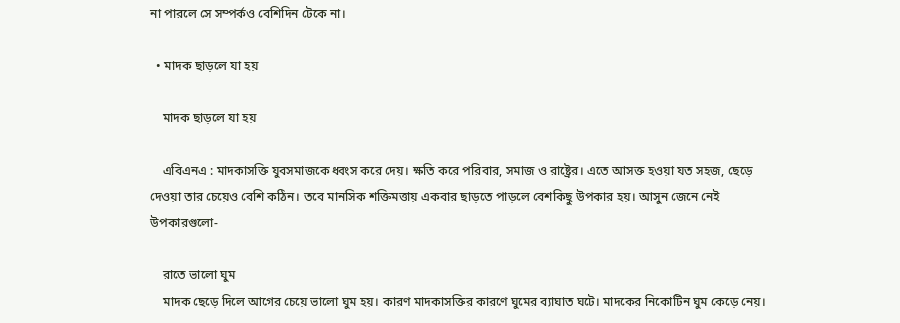না পারলে সে সম্পর্কও বেশিদিন টেকে না।

  • মাদক ছাড়লে যা হয়

    মাদক ছাড়লে যা হয়

    এবিএনএ : মাদকাসক্তি যুবসমাজকে ধ্বংস করে দেয়। ক্ষতি করে পরিবার, সমাজ ও রাষ্ট্রের। এতে আসক্ত হওয়া যত সহজ, ছেড়ে দেওয়া তার চেয়েও বেশি কঠিন। তবে মানসিক শক্তিমত্তায় একবার ছাড়তে পাড়লে বেশকিছু উপকার হয়। আসুন জেনে নেই উপকারগুলো-

    রাতে ভালো ঘুম
    মাদক ছেড়ে দিলে আগের চেয়ে ভালো ঘুম হয়। কারণ মাদকাসক্তির কারণে ঘুমের ব্যাঘাত ঘটে। মাদকের নিকোটিন ঘুম কেড়ে নেয়।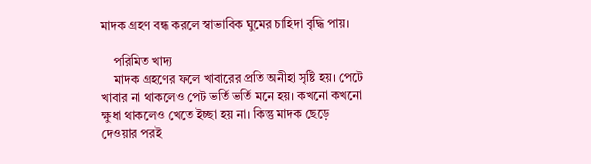মাদক গ্রহণ বন্ধ করলে স্বাভাবিক ঘুমের চাহিদা বৃদ্ধি পায়।

    পরিমিত খাদ্য
    মাদক গ্রহণের ফলে খাবারের প্রতি অনীহা সৃষ্টি হয়। পেটে খাবার না থাকলেও পেট ভর্তি ভর্তি মনে হয়। কখনো কখনো ক্ষুধা থাকলেও খেতে ইচ্ছা হয় না। কিন্তু মাদক ছেড়ে দেওয়ার পরই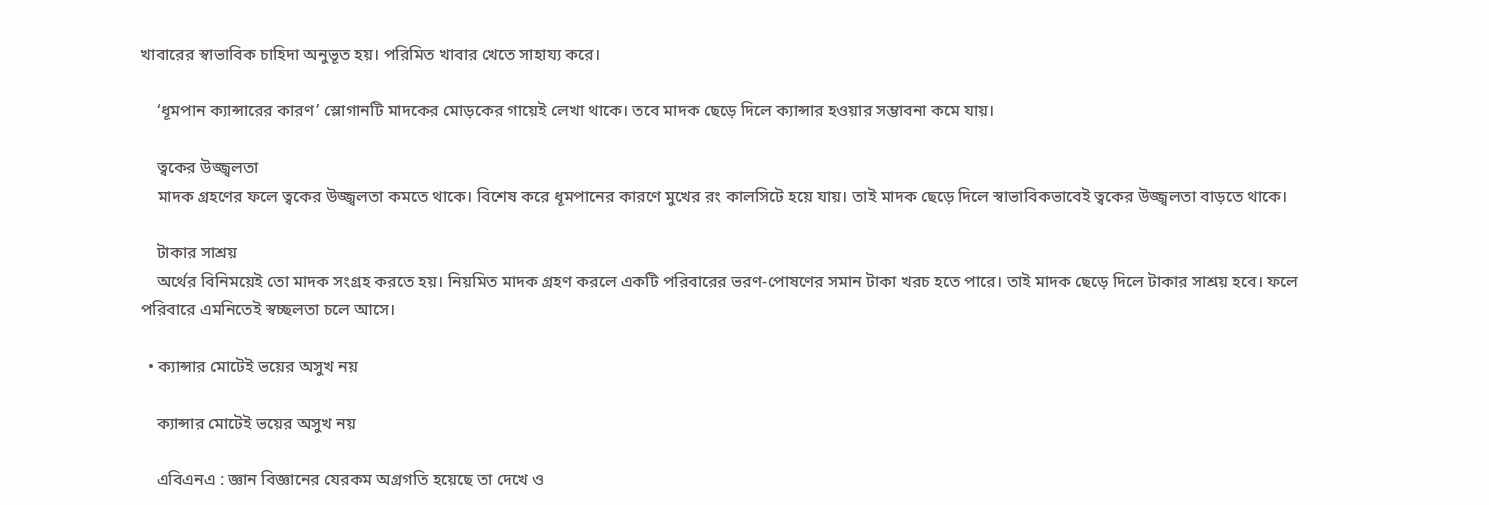খাবারের স্বাভাবিক চাহিদা অনুভূত হয়। পরিমিত খাবার খেতে সাহায্য করে।

    ‘ধূমপান ক্যান্সারের কারণ’ স্লোগানটি মাদকের মোড়কের গায়েই লেখা থাকে। তবে মাদক ছেড়ে দিলে ক্যান্সার হওয়ার সম্ভাবনা কমে যায়।

    ত্বকের উজ্জ্বলতা
    মাদক গ্রহণের ফলে ত্বকের উজ্জ্বলতা কমতে থাকে। বিশেষ করে ধূমপানের কারণে মুখের রং কালসিটে হয়ে যায়। তাই মাদক ছেড়ে দিলে স্বাভাবিকভাবেই ত্বকের উজ্জ্বলতা বাড়তে থাকে।

    টাকার সাশ্রয়
    অর্থের বিনিময়েই তো মাদক সংগ্রহ করতে হয়। নিয়মিত মাদক গ্রহণ করলে একটি পরিবারের ভরণ-পোষণের সমান টাকা খরচ হতে পারে। তাই মাদক ছেড়ে দিলে টাকার সাশ্রয় হবে। ফলে পরিবারে এমনিতেই স্বচ্ছলতা চলে আসে।

  • ক্যান্সার মোটেই ভয়ের অসুখ নয়

    ক্যান্সার মোটেই ভয়ের অসুখ নয়

    এবিএনএ : জ্ঞান বিজ্ঞানের যেরকম অগ্রগতি হয়েছে তা দেখে ও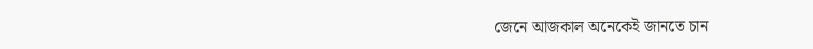জেনে আজকাল অনেকেই জানতে চান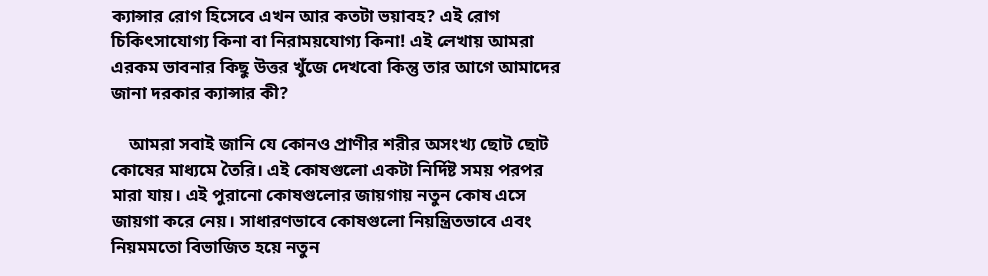ক্যান্সার রোগ হিসেবে এখন আর কতটা ভয়াবহ? এই রোগ চিকিৎসাযোগ্য কিনা বা নিরাময়যোগ্য কিনা! এই লেখায় আমরা এরকম ভাবনার কিছু উত্তর খুঁজে দেখবো কিন্তু তার আগে আমাদের জানা দরকার ক্যান্সার কী?

    আমরা সবাই জানি যে কোনও প্রাণীর শরীর অসংখ্য ছোট ছোট কোষের মাধ্যমে তৈরি। এই কোষগুলো একটা নির্দিষ্ট সময় পরপর মারা যায়। এই পুরানো কোষগুলোর জায়গায় নতুন কোষ এসে জায়গা করে নেয়। সাধারণভাবে কোষগুলো নিয়ন্ত্রিতভাবে এবং নিয়মমতো বিভাজিত হয়ে নতুন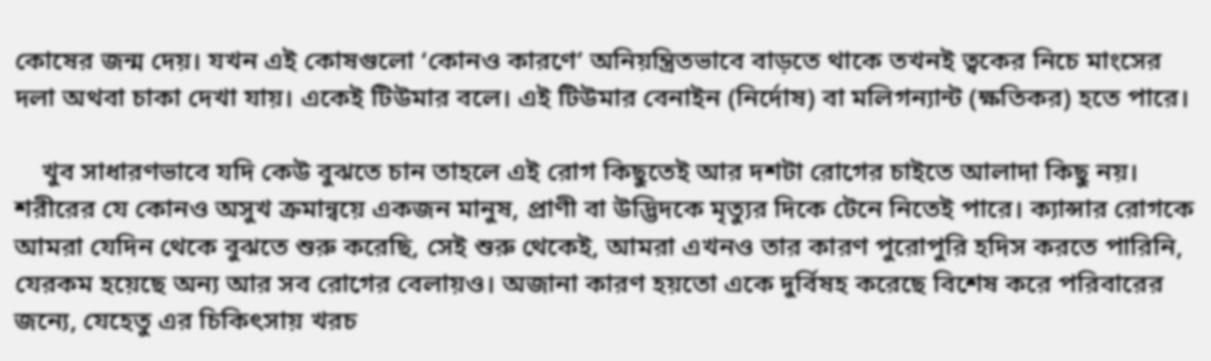কোষের জন্ম দেয়। যখন এই কোষগুলো ‘কোনও কারণে’ অনিয়ন্ত্রিতভাবে বাড়তে থাকে তখনই ত্বকের নিচে মাংসের দলা অথবা চাকা দেখা যায়। একেই টিউমার বলে। এই টিউমার বেনাইন (নির্দোষ) বা মলিগন্যান্ট (ক্ষতিকর) হতে পারে।

    খুব সাধারণভাবে যদি কেউ বুঝতে চান তাহলে এই রোগ কিছুতেই আর দশটা রোগের চাইতে আলাদা কিছু নয়। শরীরের যে কোনও অসুখ ক্রমান্বয়ে একজন মানুষ, প্রাণী বা উদ্ভিদকে মৃত্যুর দিকে টেনে নিতেই পারে। ক্যান্সার রোগকে আমরা যেদিন থেকে বুঝতে শুরু করেছি, সেই শুরু থেকেই, আমরা এখনও তার কারণ পুরোপুরি হদিস করতে পারিনি, যেরকম হয়েছে অন্য আর সব রোগের বেলায়ও। অজানা কারণ হয়তো একে দুর্বিষহ করেছে বিশেষ করে পরিবারের জন্যে, যেহেতু এর চিকিৎসায় খরচ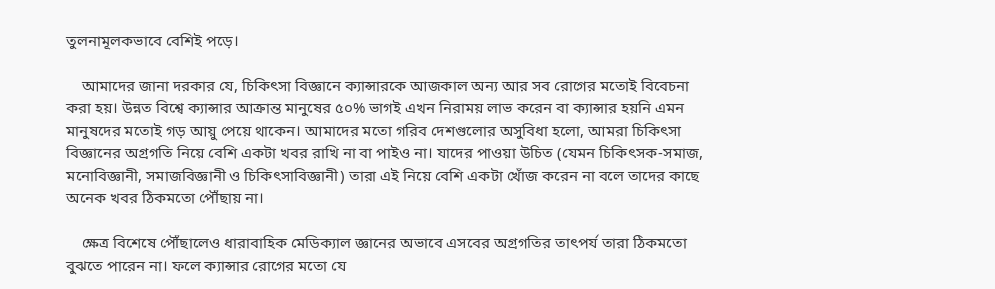তুলনামূলকভাবে বেশিই পড়ে।

    আমাদের জানা দরকার যে, চিকিৎসা বিজ্ঞানে ক্যান্সারকে আজকাল অন্য আর সব রোগের মতোই বিবেচনা করা হয়। উন্নত বিশ্বে ক্যান্সার আক্রান্ত মানুষের ৫০% ভাগই এখন নিরাময় লাভ করেন বা ক্যান্সার হয়নি এমন মানুষদের মতোই গড় আয়ু পেয়ে থাকেন। আমাদের মতো গরিব দেশগুলোর অসুবিধা হলো, আমরা চিকিৎসা বিজ্ঞানের অগ্রগতি নিয়ে বেশি একটা খবর রাখি না বা পাইও না। যাদের পাওয়া উচিত (যেমন চিকিৎসক-সমাজ, মনোবিজ্ঞানী, সমাজবিজ্ঞানী ও চিকিৎসাবিজ্ঞানী) তারা এই নিয়ে বেশি একটা খোঁজ করেন না বলে তাদের কাছে অনেক খবর ঠিকমতো পৌঁছায় না।

    ক্ষেত্র বিশেষে পৌঁছালেও ধারাবাহিক মেডিক্যাল জ্ঞানের অভাবে এসবের অগ্রগতির তাৎপর্য তারা ঠিকমতো বুঝতে পারেন না। ফলে ক্যান্সার রোগের মতো যে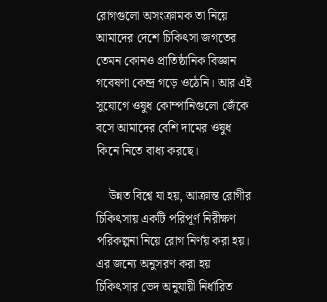রোগগুলো অসংক্রামক তা নিয়ে আমাদের দেশে চিকিৎসা জগতের তেমন কোনও প্রাতিষ্ঠানিক বিজ্ঞান গবেষণা কেন্দ্র গড়ে ওঠেনি। আর এই সুযোগে ওষুধ কোম্পানিগুলো জেঁকে বসে আমাদের বেশি দামের ওষুধ কিনে নিতে বাধ্য করছে।

    উন্নত বিশ্বে যা হয়, আক্রান্ত রোগীর চিকিৎসায় একটি পরিপূর্ণ নিরীক্ষণ পরিকল্পনা নিয়ে রোগ নির্ণয় করা হয়। এর জন্যে অনুসরণ করা হয় চিকিৎসার ভেদ অনুযায়ী নির্ধারিত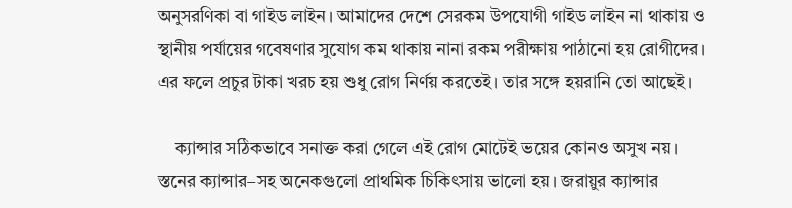অনুসরণিকা বা গাইড লাইন। আমাদের দেশে সেরকম উপযোগী গাইড লাইন না থাকায় ও স্থানীয় পর্যায়ের গবেষণার সুযোগ কম থাকায় নানা রকম পরীক্ষায় পাঠানো হয় রোগীদের। এর ফলে প্রচুর টাকা খরচ হয় শুধু রোগ নির্ণয় করতেই। তার সঙ্গে হয়রানি তো আছেই।

    ক্যান্সার সঠিকভাবে সনাক্ত করা গেলে এই রোগ মোটেই ভয়ের কোনও অসুখ নয়। স্তনের ক্যান্সার–সহ অনেকগুলো প্রাথমিক চিকিৎসায় ভালো হয়। জরায়ুর ক্যান্সার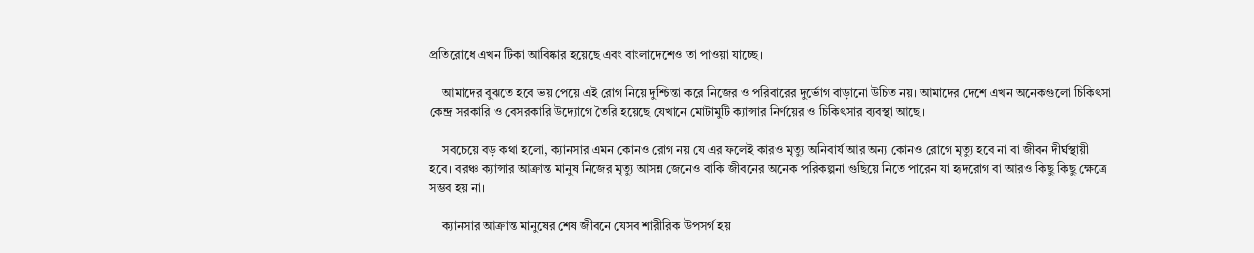প্রতিরোধে এখন টিকা আবিষ্কার হয়েছে এবং বাংলাদেশেও তা পাওয়া যাচ্ছে।

    আমাদের বুঝতে হবে ভয় পেয়ে এই রোগ নিয়ে দুশ্চিন্তা করে নিজের ও পরিবারের দুর্ভোগ বাড়ানো উচিত নয়। আমাদের দেশে এখন অনেকগুলো চিকিৎসা কেন্দ্র সরকারি ও বেসরকারি উদ্যোগে তৈরি হয়েছে যেখানে মোটামুটি ক্যান্সার নির্ণয়ের ও চিকিৎসার ব্যবস্থা আছে।

    সবচেয়ে বড় কথা হলো, ক্যানসার এমন কোনও রোগ নয় যে এর ফলেই কারও মৃত্যু অনিবার্য আর অন্য কোনও রোগে মৃত্যু হবে না বা জীবন দীর্ঘস্থায়ী হবে। বরঞ্চ ক্যান্সার আক্রান্ত মানুষ নিজের মৃত্যু আসন্ন জেনেও বাকি জীবনের অনেক পরিকল্পনা গুছিয়ে নিতে পারেন যা হৃদরোগ বা আরও কিছু কিছু ক্ষেত্রে সম্ভব হয় না।

    ক্যানসার আক্রান্ত মানুষের শেষ জীবনে যেসব শারীরিক উপসর্গ হয়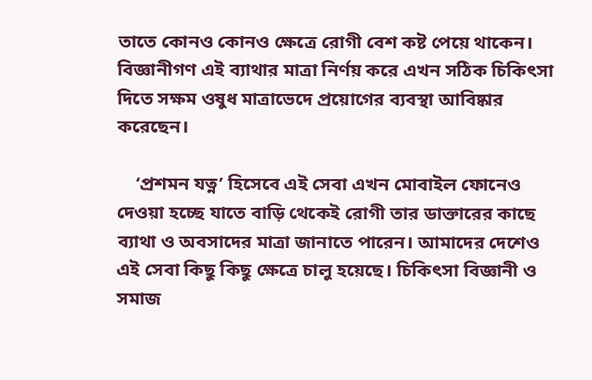তাতে কোনও কোনও ক্ষেত্রে রোগী বেশ কষ্ট পেয়ে থাকেন। বিজ্ঞানীগণ এই ব্যাথার মাত্রা নির্ণয় করে এখন সঠিক চিকিৎসা দিতে সক্ষম ওষুধ মাত্রাভেদে প্রয়োগের ব্যবস্থা আবিষ্কার করেছেন।

    ‘প্রশমন যত্ন’ হিসেবে এই সেবা এখন মোবাইল ফোনেও দেওয়া হচ্ছে যাতে বাড়ি থেকেই রোগী তার ডাক্তারের কাছে ব্যাথা ও অবসাদের মাত্রা জানাতে পারেন। আমাদের দেশেও এই সেবা কিছু কিছু ক্ষেত্রে চালু হয়েছে। চিকিৎসা বিজ্ঞানী ও সমাজ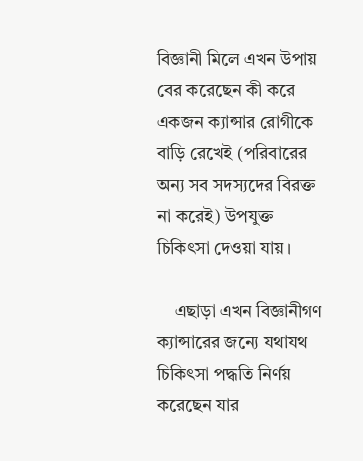বিজ্ঞানী মিলে এখন উপায় বের করেছেন কী করে একজন ক্যান্সার রোগীকে বাড়ি রেখেই (পরিবারের অন্য সব সদস্যদের বিরক্ত না করেই) উপযুক্ত চিকিৎসা দেওয়া যায়।

    এছাড়া এখন বিজ্ঞানীগণ ক্যান্সারের জন্যে যথাযথ চিকিৎসা পদ্ধতি নির্ণয় করেছেন যার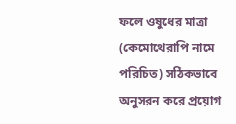ফলে ওষুধের মাত্রা (কেমোথেরাপি নামে পরিচিত) সঠিকভাবে অনুসরন করে প্রয়োগ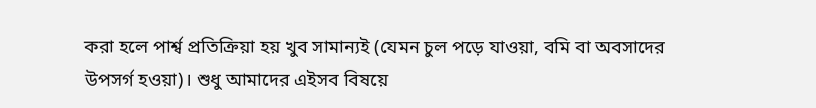করা হলে পার্শ্ব প্রতিক্রিয়া হয় খুব সামান্যই (যেমন চুল পড়ে যাওয়া, বমি বা অবসাদের উপসর্গ হওয়া)। শুধু আমাদের এইসব বিষয়ে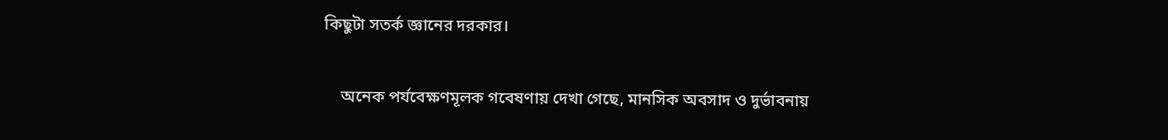কিছুটা সতর্ক জ্ঞানের দরকার।

    অনেক পর্যবেক্ষণমূলক গবেষণায় দেখা গেছে, মানসিক অবসাদ ও দুর্ভাবনায়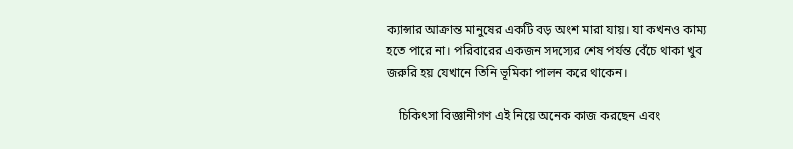ক্যান্সার আক্রান্ত মানুষের একটি বড় অংশ মারা যায়। যা কখনও কাম্য হতে পারে না। পরিবারের একজন সদস্যের শেষ পর্যন্ত বেঁচে থাকা খুব জরুরি হয় যেখানে তিনি ভূমিকা পালন করে থাকেন।

    চিকিৎসা বিজ্ঞানীগণ এই নিয়ে অনেক কাজ করছেন এবং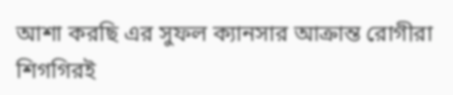আশা করছি এর সুফল ক্যানসার আক্রান্ত রোগীরা শিগগিরই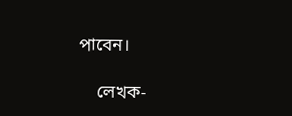পাবেন।

    লেখক-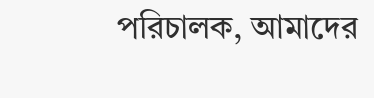পরিচালক, আমাদের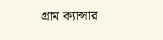গ্রাম ক্যান্সার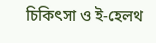চিকিৎসা ও ই-হেলথ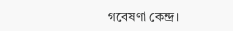গবেষণা কেন্দ্র।